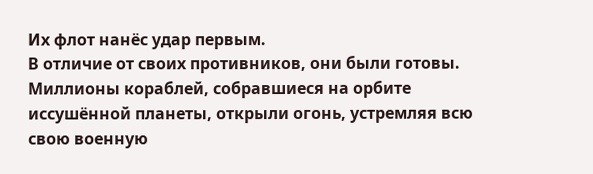Их флот нанёс удар первым.
В отличие от своих противников, они были готовы. Миллионы кораблей, собравшиеся на орбите иссушённой планеты, открыли огонь, устремляя всю свою военную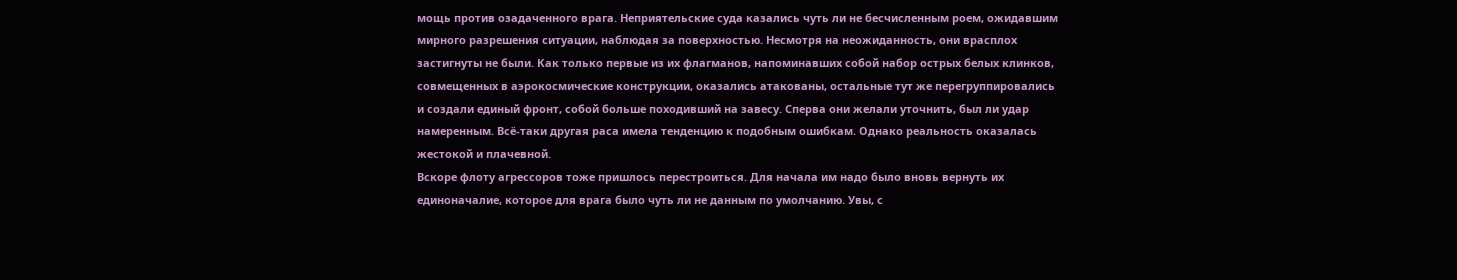мощь против озадаченного врага. Неприятельские суда казались чуть ли не бесчисленным роем, ожидавшим мирного разрешения ситуации, наблюдая за поверхностью. Несмотря на неожиданность, они врасплох застигнуты не были. Как только первые из их флагманов, напоминавших собой набор острых белых клинков, совмещенных в аэрокосмические конструкции, оказались атакованы, остальные тут же перегруппировались и создали единый фронт, собой больше походивший на завесу. Сперва они желали уточнить, был ли удар намеренным. Всё-таки другая раса имела тенденцию к подобным ошибкам. Однако реальность оказалась жестокой и плачевной.
Вскоре флоту агрессоров тоже пришлось перестроиться. Для начала им надо было вновь вернуть их единоначалие, которое для врага было чуть ли не данным по умолчанию. Увы, с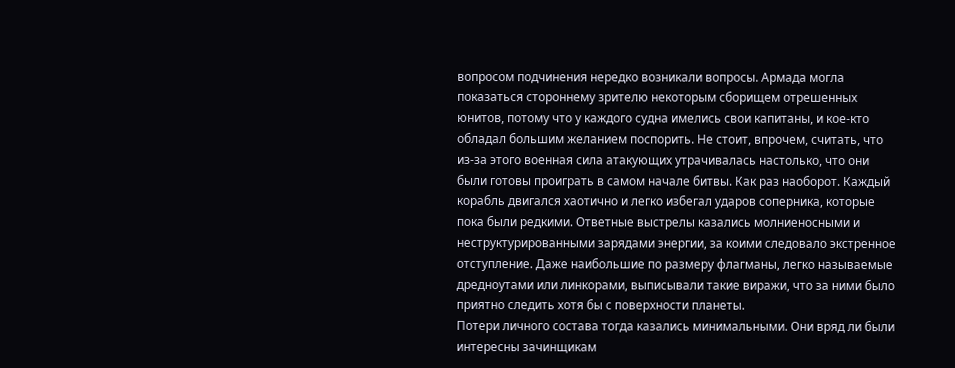вопросом подчинения нередко возникали вопросы. Армада могла показаться стороннему зрителю некоторым сборищем отрешенных юнитов, потому что у каждого судна имелись свои капитаны, и кое-кто обладал большим желанием поспорить. Не стоит, впрочем, считать, что из-за этого военная сила атакующих утрачивалась настолько, что они были готовы проиграть в самом начале битвы. Как раз наоборот. Каждый корабль двигался хаотично и легко избегал ударов соперника, которые пока были редкими. Ответные выстрелы казались молниеносными и неструктурированными зарядами энергии, за коими следовало экстренное отступление. Даже наибольшие по размеру флагманы, легко называемые дредноутами или линкорами, выписывали такие виражи, что за ними было приятно следить хотя бы с поверхности планеты.
Потери личного состава тогда казались минимальными. Они вряд ли были интересны зачинщикам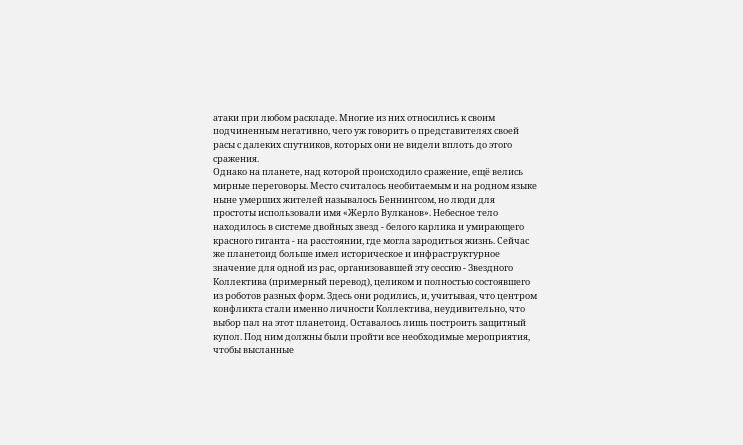атаки при любом раскладе. Многие из них относились к своим подчиненным негативно, чего уж говорить о представителях своей расы с далеких спутников, которых они не видели вплоть до этого сражения.
Однако на планете, над которой происходило сражение, ещё велись мирные переговоры. Место считалось необитаемым и на родном языке ныне умерших жителей называлось Беннингсом, но люди для простоты использовали имя «Жерло Вулканов». Небесное тело находилось в системе двойных звезд - белого карлика и умирающего красного гиганта - на расстоянии, где могла зародиться жизнь. Сейчас же планетоид больше имел историческое и инфраструктурное значение для одной из рас, организовавшей эту сессию - Звездного Коллектива (примерный перевод), целиком и полностью состоявшего из роботов разных форм. Здесь они родились, и, учитывая, что центром конфликта стали именно личности Коллектива, неудивительно, что выбор пал на этот планетоид. Оставалось лишь построить защитный купол. Под ним должны были пройти все необходимые мероприятия, чтобы высланные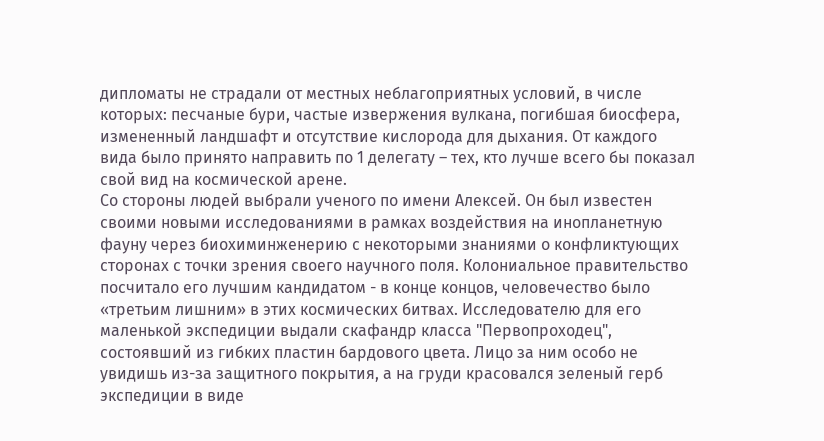дипломаты не страдали от местных неблагоприятных условий, в числе которых: песчаные бури, частые извержения вулкана, погибшая биосфера, измененный ландшафт и отсутствие кислорода для дыхания. От каждого вида было принято направить по 1 делегату – тех, кто лучше всего бы показал свой вид на космической арене.
Со стороны людей выбрали ученого по имени Алексей. Он был известен своими новыми исследованиями в рамках воздействия на инопланетную фауну через биохиминженерию с некоторыми знаниями о конфликтующих сторонах с точки зрения своего научного поля. Колониальное правительство посчитало его лучшим кандидатом - в конце концов, человечество было «третьим лишним» в этих космических битвах. Исследователю для его маленькой экспедиции выдали скафандр класса "Первопроходец", состоявший из гибких пластин бардового цвета. Лицо за ним особо не увидишь из-за защитного покрытия, а на груди красовался зеленый герб экспедиции в виде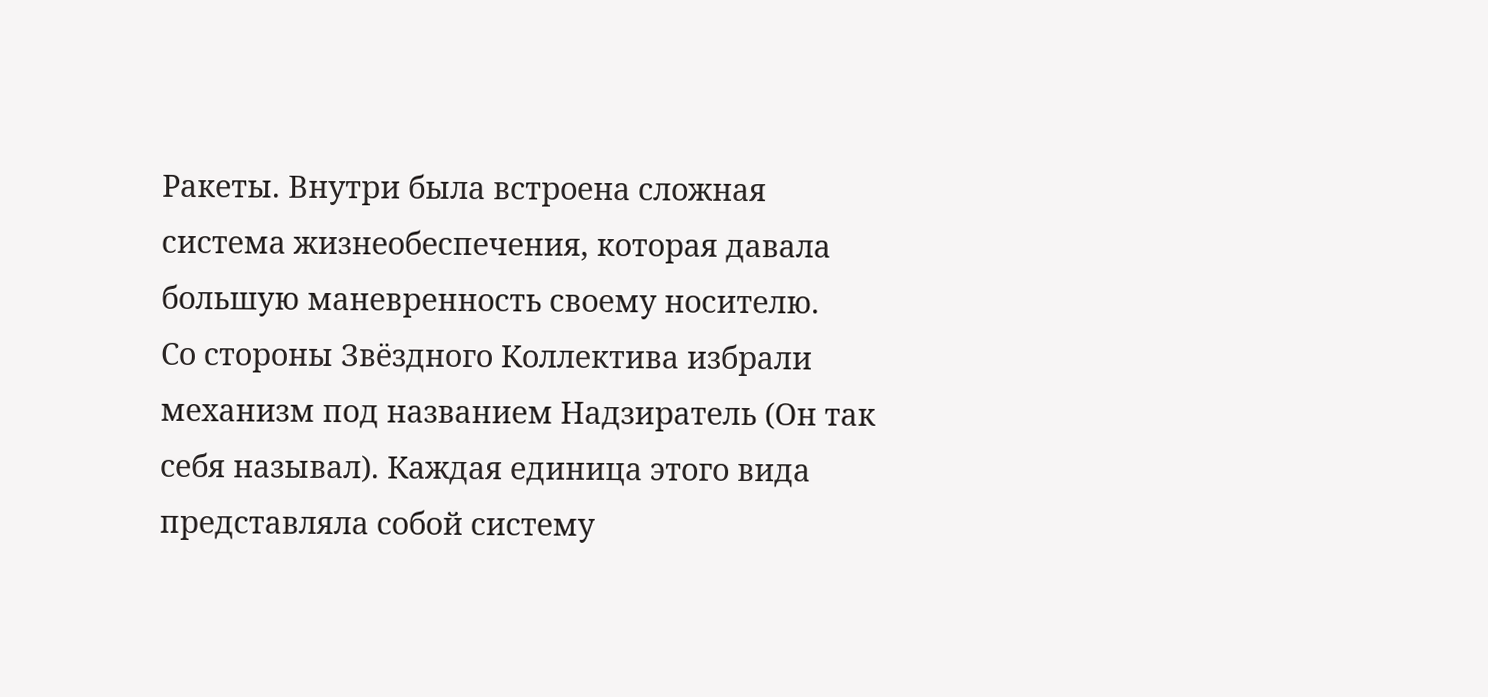Ракеты. Внутри была встроена сложная система жизнеобеспечения, которая давала большую маневренность своему носителю.
Со стороны Звёздного Коллектива избрали механизм под названием Надзиратель (Он так себя называл). Каждая единица этого вида представляла собой систему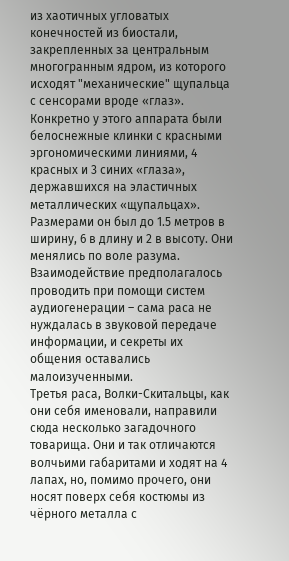из хаотичных угловатых конечностей из биостали, закрепленных за центральным многогранным ядром, из которого исходят "механические" щупальца с сенсорами вроде «глаз». Конкретно у этого аппарата были белоснежные клинки с красными эргономическими линиями, 4 красных и 3 синих «глаза», державшихся на эластичных металлических «щупальцах». Размерами он был до 1.5 метров в ширину, 6 в длину и 2 в высоту. Они менялись по воле разума. Взаимодействие предполагалось проводить при помощи систем аудиогенерации – сама раса не нуждалась в звуковой передаче информации, и секреты их общения оставались малоизученными.
Третья раса, Волки-Скитальцы, как они себя именовали, направили сюда несколько загадочного товарища. Они и так отличаются волчьими габаритами и ходят на 4 лапах, но, помимо прочего, они носят поверх себя костюмы из чёрного металла с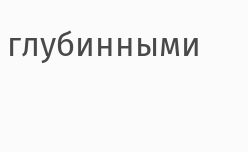глубинными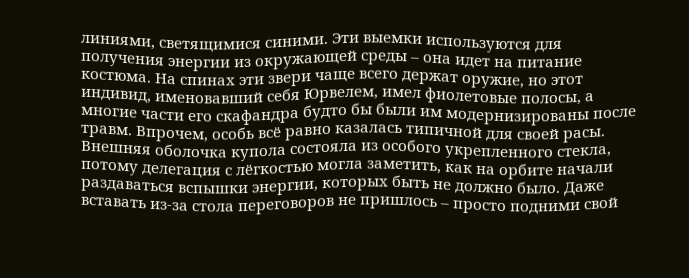линиями, светящимися синими. Эти выемки используются для получения энергии из окружающей среды – она идет на питание костюма. На спинах эти звери чаще всего держат оружие, но этот индивид, именовавший себя Юрвелем, имел фиолетовые полосы, а многие части его скафандра будто бы были им модернизированы после травм. Впрочем, особь всё равно казалась типичной для своей расы.
Внешняя оболочка купола состояла из особого укрепленного стекла, потому делегация с лёгкостью могла заметить, как на орбите начали раздаваться вспышки энергии, которых быть не должно было. Даже вставать из-за стола переговоров не пришлось – просто подними свой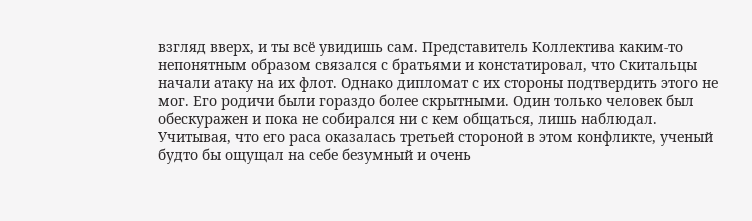взгляд вверх, и ты всё увидишь сам. Представитель Коллектива каким-то непонятным образом связался с братьями и констатировал, что Скитальцы начали атаку на их флот. Однако дипломат с их стороны подтвердить этого не мог. Его родичи были гораздо более скрытными. Один только человек был обескуражен и пока не собирался ни с кем общаться, лишь наблюдал. Учитывая, что его раса оказалась третьей стороной в этом конфликте, ученый будто бы ощущал на себе безумный и очень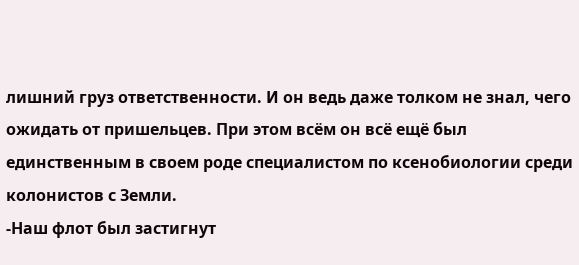лишний груз ответственности. И он ведь даже толком не знал, чего ожидать от пришельцев. При этом всём он всё ещё был единственным в своем роде специалистом по ксенобиологии среди колонистов с Земли.
-Наш флот был застигнут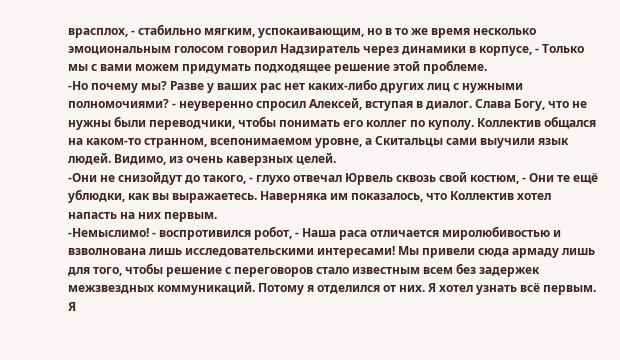врасплох, - стабильно мягким, успокаивающим, но в то же время несколько эмоциональным голосом говорил Надзиратель через динамики в корпусе, - Только мы с вами можем придумать подходящее решение этой проблеме.
-Но почему мы? Разве у ваших рас нет каких-либо других лиц с нужными полномочиями? - неуверенно спросил Алексей, вступая в диалог. Слава Богу, что не нужны были переводчики, чтобы понимать его коллег по куполу. Коллектив общался на каком-то странном, всепонимаемом уровне, а Скитальцы сами выучили язык людей. Видимо, из очень каверзных целей.
-Они не снизойдут до такого, - глухо отвечал Юрвель сквозь свой костюм, - Они те ещё ублюдки, как вы выражаетесь. Наверняка им показалось, что Коллектив хотел напасть на них первым.
-Немыслимо! - воспротивился робот, - Наша раса отличается миролюбивостью и взволнована лишь исследовательскими интересами! Мы привели сюда армаду лишь для того, чтобы решение с переговоров стало известным всем без задержек межзвездных коммуникаций. Потому я отделился от них. Я хотел узнать всё первым. Я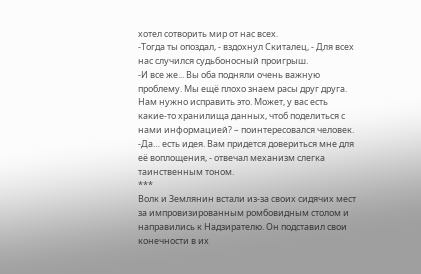хотел сотворить мир от нас всех.
-Тогда ты опоздал, - вздохнул Скиталец, - Для всех нас случился судьбоносный проигрыш.
-И все же... Вы оба подняли очень важную проблему. Мы ещё плохо знаем расы друг друга. Нам нужно исправить это. Может, у вас есть какие-то хранилища данных, чтоб поделиться с нами информацией? – поинтересовался человек.
-Да… есть идея. Вам придется довериться мне для её воплощения, - отвечал механизм слегка таинственным тоном.
***
Волк и Землянин встали из-за своих сидячих мест за импровизированным ромбовидным столом и направились к Надзирателю. Он подставил свои конечности в их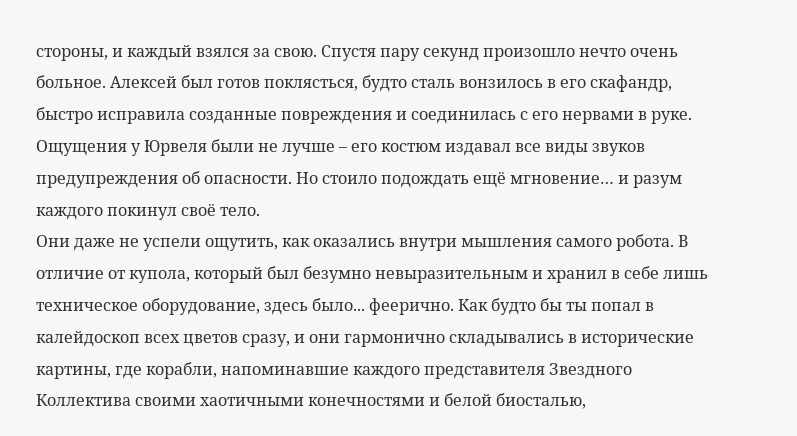стороны, и каждый взялся за свою. Спустя пару секунд произошло нечто очень больное. Алексей был готов поклясться, будто сталь вонзилось в его скафандр, быстро исправила созданные повреждения и соединилась с его нервами в руке. Ощущения у Юрвеля были не лучше – его костюм издавал все виды звуков предупреждения об опасности. Но стоило подождать ещё мгновение… и разум каждого покинул своё тело.
Они даже не успели ощутить, как оказались внутри мышления самого робота. В отличие от купола, который был безумно невыразительным и хранил в себе лишь техническое оборудование, здесь было... феерично. Как будто бы ты попал в калейдоскоп всех цветов сразу, и они гармонично складывались в исторические картины, где корабли, напоминавшие каждого представителя Звездного Коллектива своими хаотичными конечностями и белой биосталью,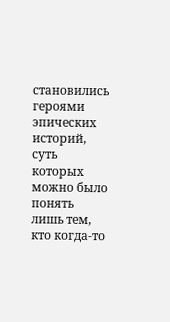становились героями эпических историй, суть которых можно было понять лишь тем, кто когда-то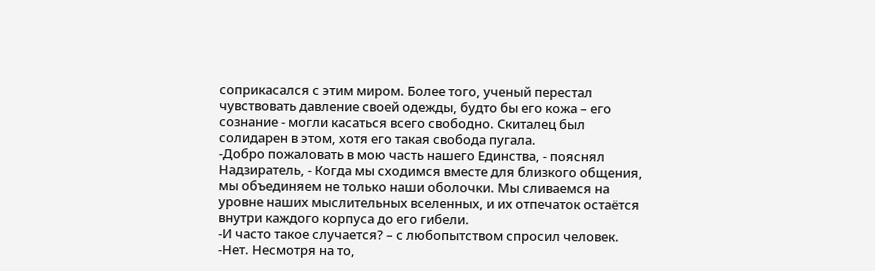соприкасался с этим миром. Более того, ученый перестал чувствовать давление своей одежды, будто бы его кожа – его сознание - могли касаться всего свободно. Скиталец был солидарен в этом, хотя его такая свобода пугала.
-Добро пожаловать в мою часть нашего Единства, - пояснял Надзиратель, - Когда мы сходимся вместе для близкого общения, мы объединяем не только наши оболочки. Мы сливаемся на уровне наших мыслительных вселенных, и их отпечаток остаётся внутри каждого корпуса до его гибели.
-И часто такое случается? – с любопытством спросил человек.
-Нет. Несмотря на то,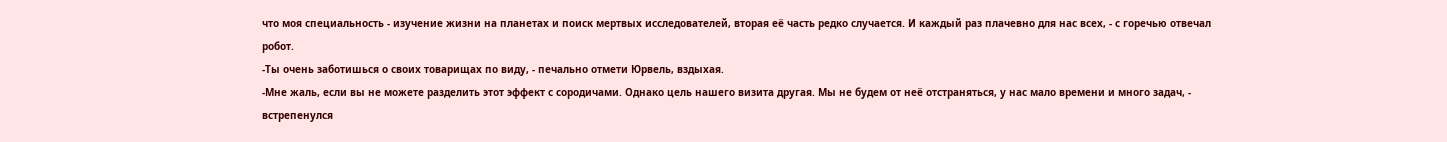что моя специальность - изучение жизни на планетах и поиск мертвых исследователей, вторая её часть редко случается. И каждый раз плачевно для нас всех, - с горечью отвечал робот.
-Ты очень заботишься о своих товарищах по виду, - печально отмети Юрвель, вздыхая.
-Мне жаль, если вы не можете разделить этот эффект с сородичами. Однако цель нашего визита другая. Мы не будем от неё отстраняться, у нас мало времени и много задач, - встрепенулся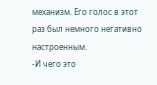механизм. Его голос в этот раз был немного негативно настроенным.
-И чего это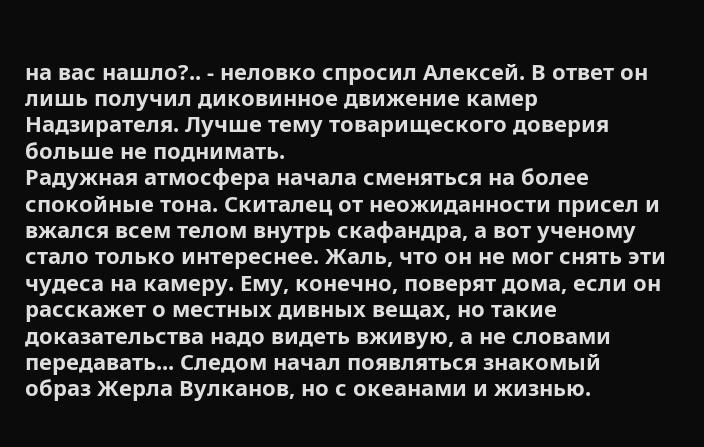на вас нашло?.. - неловко спросил Алексей. В ответ он лишь получил диковинное движение камер Надзирателя. Лучше тему товарищеского доверия больше не поднимать.
Радужная атмосфера начала сменяться на более спокойные тона. Скиталец от неожиданности присел и вжался всем телом внутрь скафандра, а вот ученому стало только интереснее. Жаль, что он не мог снять эти чудеса на камеру. Ему, конечно, поверят дома, если он расскажет о местных дивных вещах, но такие доказательства надо видеть вживую, а не словами передавать... Следом начал появляться знакомый образ Жерла Вулканов, но с океанами и жизнью.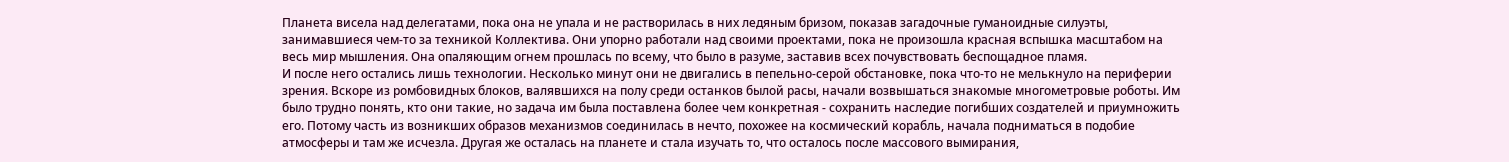Планета висела над делегатами, пока она не упала и не растворилась в них ледяным бризом, показав загадочные гуманоидные силуэты, занимавшиеся чем-то за техникой Коллектива. Они упорно работали над своими проектами, пока не произошла красная вспышка масштабом на весь мир мышления. Она опаляющим огнем прошлась по всему, что было в разуме, заставив всех почувствовать беспощадное пламя.
И после него остались лишь технологии. Несколько минут они не двигались в пепельно-серой обстановке, пока что-то не мелькнуло на периферии зрения. Вскоре из ромбовидных блоков, валявшихся на полу среди останков былой расы, начали возвышаться знакомые многометровые роботы. Им было трудно понять, кто они такие, но задача им была поставлена более чем конкретная - сохранить наследие погибших создателей и приумножить его. Потому часть из возникших образов механизмов соединилась в нечто, похожее на космический корабль, начала подниматься в подобие атмосферы и там же исчезла. Другая же осталась на планете и стала изучать то, что осталось после массового вымирания,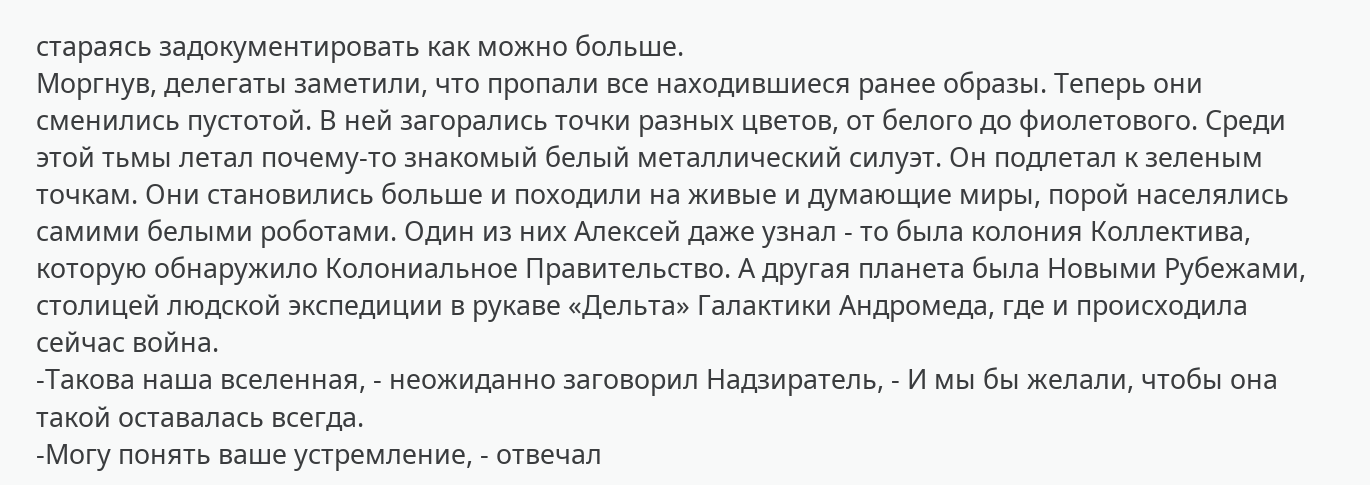стараясь задокументировать как можно больше.
Моргнув, делегаты заметили, что пропали все находившиеся ранее образы. Теперь они сменились пустотой. В ней загорались точки разных цветов, от белого до фиолетового. Среди этой тьмы летал почему-то знакомый белый металлический силуэт. Он подлетал к зеленым точкам. Они становились больше и походили на живые и думающие миры, порой населялись самими белыми роботами. Один из них Алексей даже узнал - то была колония Коллектива, которую обнаружило Колониальное Правительство. А другая планета была Новыми Рубежами, столицей людской экспедиции в рукаве «Дельта» Галактики Андромеда, где и происходила сейчас война.
-Такова наша вселенная, - неожиданно заговорил Надзиратель, - И мы бы желали, чтобы она такой оставалась всегда.
-Могу понять ваше устремление, - отвечал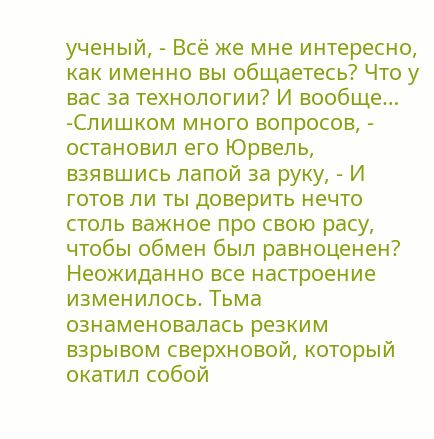ученый, - Всё же мне интересно, как именно вы общаетесь? Что у вас за технологии? И вообще…
-Слишком много вопросов, - остановил его Юрвель, взявшись лапой за руку, - И готов ли ты доверить нечто столь важное про свою расу, чтобы обмен был равноценен?
Неожиданно все настроение изменилось. Тьма ознаменовалась резким взрывом сверхновой, который окатил собой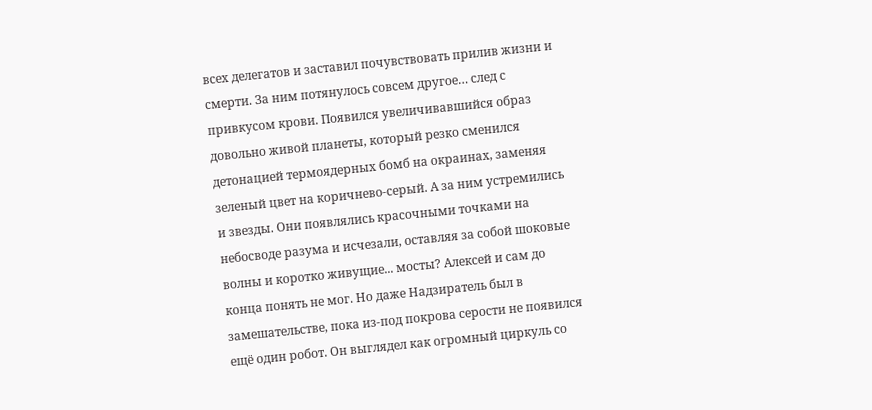всех делегатов и заставил почувствовать прилив жизни и смерти. За ним потянулось совсем другое… след с привкусом крови. Появился увеличивавшийся образ довольно живой планеты, который резко сменился детонацией термоядерных бомб на окраинах, заменяя зеленый цвет на коричнево-серый. А за ним устремились и звезды. Они появлялись красочными точками на небосводе разума и исчезали, оставляя за собой шоковые волны и коротко живущие... мосты? Алексей и сам до конца понять не мог. Но даже Надзиратель был в замешательстве, пока из-под покрова серости не появился ещё один робот. Он выглядел как огромный циркуль со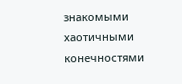знакомыми хаотичными конечностями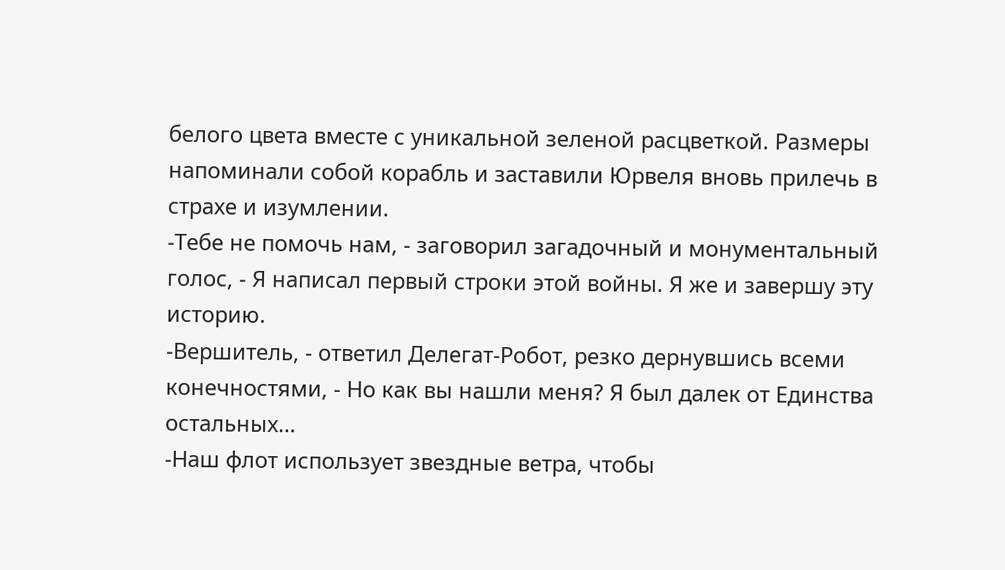белого цвета вместе с уникальной зеленой расцветкой. Размеры напоминали собой корабль и заставили Юрвеля вновь прилечь в страхе и изумлении.
-Тебе не помочь нам, - заговорил загадочный и монументальный голос, - Я написал первый строки этой войны. Я же и завершу эту историю.
-Вершитель, - ответил Делегат-Робот, резко дернувшись всеми конечностями, - Но как вы нашли меня? Я был далек от Единства остальных…
-Наш флот использует звездные ветра, чтобы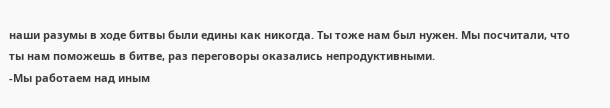наши разумы в ходе битвы были едины как никогда. Ты тоже нам был нужен. Мы посчитали, что ты нам поможешь в битве, раз переговоры оказались непродуктивными.
-Мы работаем над иным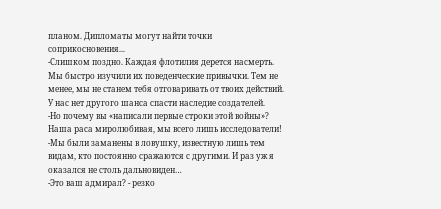планом. Дипломаты могут найти точки соприкосновения...
-Слишком поздно. Каждая флотилия дерется насмерть. Мы быстро изучили их поведенческие привычки. Тем не менее, мы не станем тебя отговаривать от твоих действий. У нас нет другого шанса спасти наследие создателей.
-Но почему вы «написали первые строки этой войны»? Наша раса миролюбивая, мы всего лишь исследователи!
-Мы были заманены в ловушку, известную лишь тем видам, кто постоянно сражаются с другими. И раз уж я оказался не столь дальновиден…
-Это ваш адмирал? - резко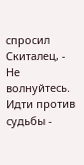спросил Скиталец, - Не волнуйтесь. Идти против судьбы -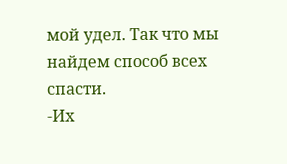мой удел. Так что мы найдем способ всех спасти.
-Их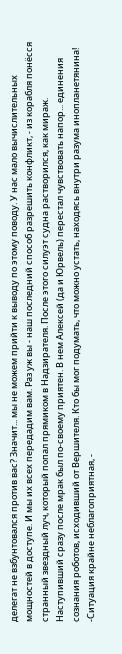делегат не взбунтовался против вас? Значит... мы не можем прийти к выводу по этому поводу. У нас мало вычислительных мощностей в доступе. И мы их всех передадим вам. Раз уж вы - наш последний способ разрешить конфликт, - из корабля понёсся странный звездный луч, который попал прямиком в Надзирателя. После этого силуэт судна растворился, как мираж.
Наступивший сразу после мрак был по-своему приятен. В нем Алексей (да и Юрвель) перестал чувствовать напор... единения сознания роботов, исходивший от Вершителя. Кто бы мог подумать, что можно устать, находясь внутри разума инопланетянина!
-Ситуация крайне неблагоприятная, -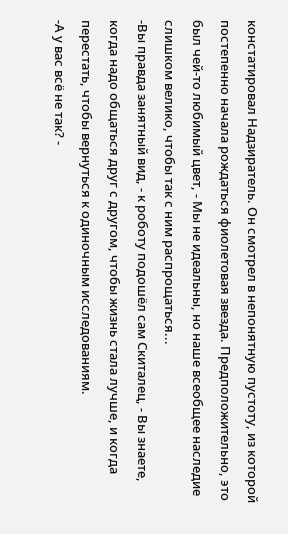констатировал Надзиратель. Он смотрел в непонятную пустоту, из которой постепенно начала рождаться фиолетовая звезда. Предположительно, это был чей-то любимый цвет, - Мы не идеальны, но наше всеобщее наследие слишком велико, чтобы так с ним распрощаться...
-Вы правда занятный вид, - к роботу подошёл сам Скиталец, - Вы знаете, когда надо общаться друг с другом, чтобы жизнь стала лучше, и когда перестать, чтобы вернуться к одиночным исследованиям.
-А у вас всё не так? -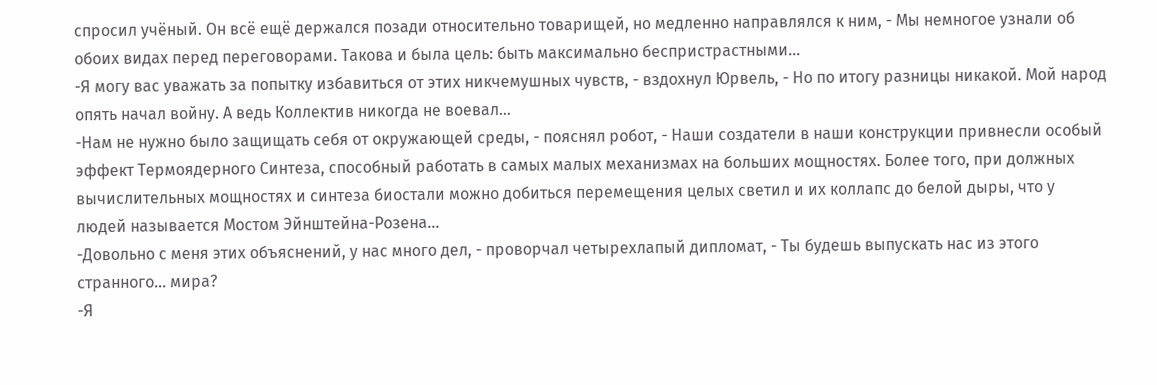спросил учёный. Он всё ещё держался позади относительно товарищей, но медленно направлялся к ним, - Мы немногое узнали об обоих видах перед переговорами. Такова и была цель: быть максимально беспристрастными...
-Я могу вас уважать за попытку избавиться от этих никчемушных чувств, - вздохнул Юрвель, - Но по итогу разницы никакой. Мой народ опять начал войну. А ведь Коллектив никогда не воевал…
-Нам не нужно было защищать себя от окружающей среды, - пояснял робот, - Наши создатели в наши конструкции привнесли особый эффект Термоядерного Синтеза, способный работать в самых малых механизмах на больших мощностях. Более того, при должных вычислительных мощностях и синтеза биостали можно добиться перемещения целых светил и их коллапс до белой дыры, что у людей называется Мостом Эйнштейна-Розена...
-Довольно с меня этих объяснений, у нас много дел, - проворчал четырехлапый дипломат, - Ты будешь выпускать нас из этого странного... мира?
-Я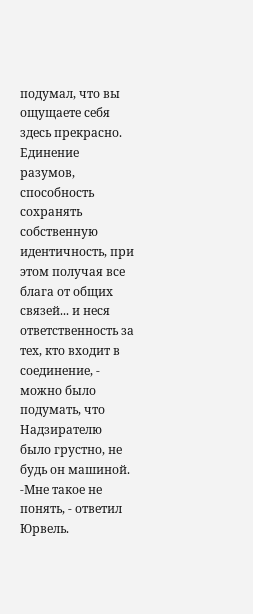подумал, что вы ощущаете себя здесь прекрасно. Единение разумов, способность сохранять собственную идентичность, при этом получая все блага от общих связей... и неся ответственность за тех, кто входит в соединение, - можно было подумать, что Надзирателю было грустно, не будь он машиной.
-Мне такое не понять, - ответил Юрвель.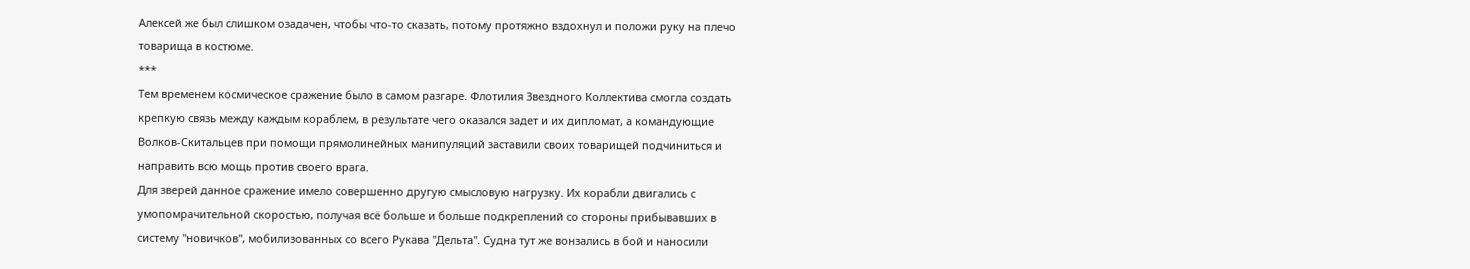Алексей же был слишком озадачен, чтобы что-то сказать, потому протяжно вздохнул и положи руку на плечо товарища в костюме.
***
Тем временем космическое сражение было в самом разгаре. Флотилия Звездного Коллектива смогла создать крепкую связь между каждым кораблем, в результате чего оказался задет и их дипломат, а командующие Волков-Скитальцев при помощи прямолинейных манипуляций заставили своих товарищей подчиниться и направить всю мощь против своего врага.
Для зверей данное сражение имело совершенно другую смысловую нагрузку. Их корабли двигались с умопомрачительной скоростью, получая всё больше и больше подкреплений со стороны прибывавших в систему "новичков", мобилизованных со всего Рукава "Дельта". Судна тут же вонзались в бой и наносили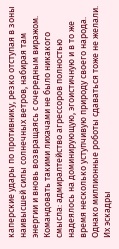каперские удары по противнику, резко отступая в зоны наивысшей силы солнечных ветров, набирая там энергии и вновь возвращаясь с очередным виражом. Командовать такими лихачами не было никакого смысла: адмиралтейство агрессоров полностью надеялось на доминирующую, эгоистичную и в то же время несколько уступчивую природу своего народа.
Однако миллионные роботы сдаваться тоже не желали. Их эскадры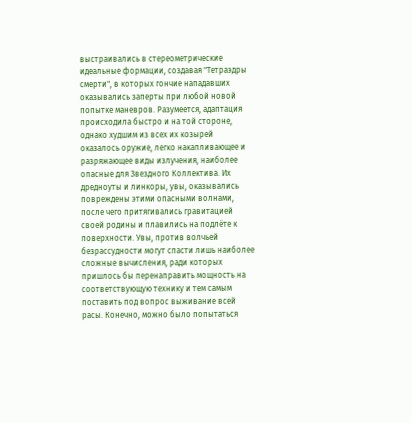выстраивались в стереометрические идеальные формации, создавая "Тетраэдры смерти", в которых гончие нападавших оказывались заперты при любой новой попытке маневров. Разумеется, адаптация происходила быстро и на той стороне, однако худшим из всех их козырей оказалось оружие, легко накапливающее и разряжающее виды излучения, наиболее опасные для Звездного Коллектива. Их дредноуты и линкоры, увы, оказывались повреждены этими опасными волнами, после чего притягивались гравитацией своей родины и плавились на подлёте к поверхности. Увы, против волчьей безрассудности могут спасти лишь наиболее сложные вычисления, ради которых пришлось бы перенаправить мощность на соответствующую технику и тем самым поставить под вопрос выживание всей расы. Конечно, можно было попытаться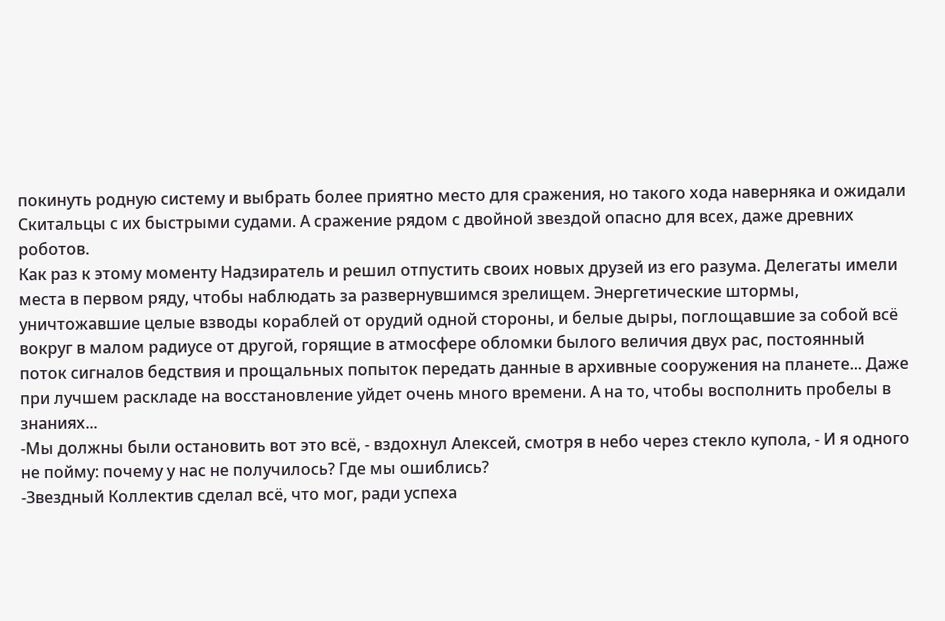покинуть родную систему и выбрать более приятно место для сражения, но такого хода наверняка и ожидали Скитальцы с их быстрыми судами. А сражение рядом с двойной звездой опасно для всех, даже древних роботов.
Как раз к этому моменту Надзиратель и решил отпустить своих новых друзей из его разума. Делегаты имели места в первом ряду, чтобы наблюдать за развернувшимся зрелищем. Энергетические штормы, уничтожавшие целые взводы кораблей от орудий одной стороны, и белые дыры, поглощавшие за собой всё вокруг в малом радиусе от другой, горящие в атмосфере обломки былого величия двух рас, постоянный поток сигналов бедствия и прощальных попыток передать данные в архивные сооружения на планете... Даже при лучшем раскладе на восстановление уйдет очень много времени. А на то, чтобы восполнить пробелы в знаниях...
-Мы должны были остановить вот это всё, - вздохнул Алексей, смотря в небо через стекло купола, - И я одного не пойму: почему у нас не получилось? Где мы ошиблись?
-Звездный Коллектив сделал всё, что мог, ради успеха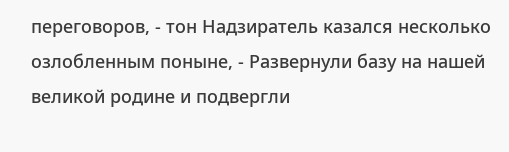переговоров, - тон Надзиратель казался несколько озлобленным поныне, - Развернули базу на нашей великой родине и подвергли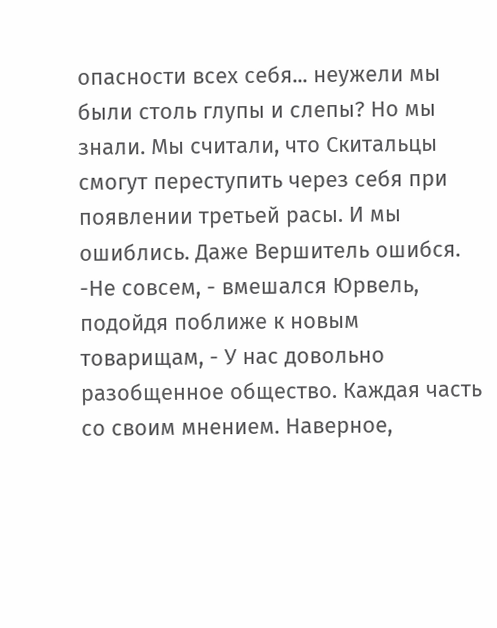опасности всех себя... неужели мы были столь глупы и слепы? Но мы знали. Мы считали, что Скитальцы смогут переступить через себя при появлении третьей расы. И мы ошиблись. Даже Вершитель ошибся.
-Не совсем, - вмешался Юрвель, подойдя поближе к новым товарищам, - У нас довольно разобщенное общество. Каждая часть со своим мнением. Наверное,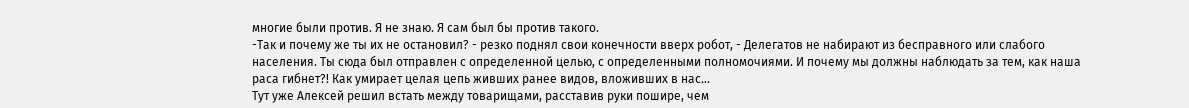многие были против. Я не знаю. Я сам был бы против такого.
-Так и почему же ты их не остановил? - резко поднял свои конечности вверх робот, - Делегатов не набирают из бесправного или слабого населения. Ты сюда был отправлен с определенной целью, с определенными полномочиями. И почему мы должны наблюдать за тем, как наша раса гибнет?! Как умирает целая цепь живших ранее видов, вложивших в нас...
Тут уже Алексей решил встать между товарищами, расставив руки пошире, чем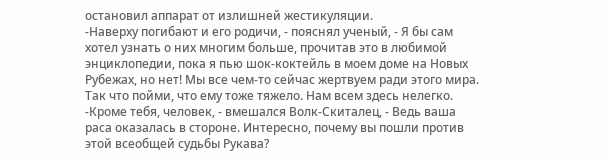остановил аппарат от излишней жестикуляции.
-Наверху погибают и его родичи, - пояснял ученый, - Я бы сам хотел узнать о них многим больше, прочитав это в любимой энциклопедии, пока я пью шок-коктейль в моем доме на Новых Рубежах, но нет! Мы все чем-то сейчас жертвуем ради этого мира. Так что пойми, что ему тоже тяжело. Нам всем здесь нелегко.
-Кроме тебя, человек, - вмешался Волк-Скиталец, - Ведь ваша раса оказалась в стороне. Интересно, почему вы пошли против этой всеобщей судьбы Рукава?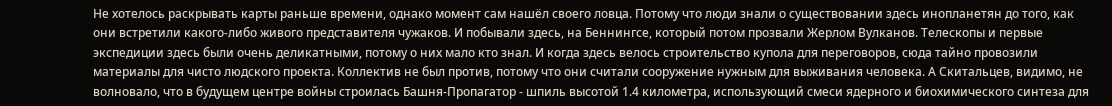Не хотелось раскрывать карты раньше времени, однако момент сам нашёл своего ловца. Потому что люди знали о существовании здесь инопланетян до того, как они встретили какого-либо живого представителя чужаков. И побывали здесь, на Беннингсе, который потом прозвали Жерлом Вулканов. Телескопы и первые экспедиции здесь были очень деликатными, потому о них мало кто знал. И когда здесь велось строительство купола для переговоров, сюда тайно провозили материалы для чисто людского проекта. Коллектив не был против, потому что они считали сооружение нужным для выживания человека. А Скитальцев, видимо, не волновало, что в будущем центре войны строилась Башня-Пропагатор - шпиль высотой 1.4 километра, использующий смеси ядерного и биохимического синтеза для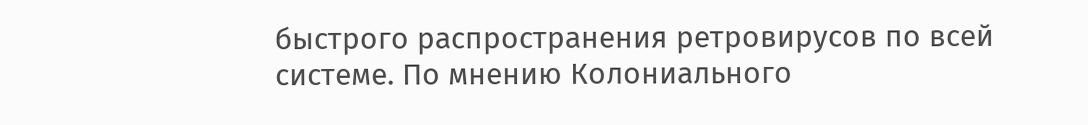быстрого распространения ретровирусов по всей системе. По мнению Колониального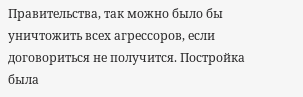Правительства, так можно было бы уничтожить всех агрессоров, если договориться не получится. Постройка была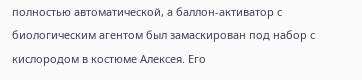полностью автоматической, а баллон-активатор с биологическим агентом был замаскирован под набор с кислородом в костюме Алексея. Его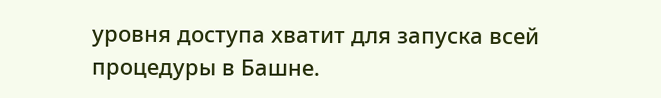уровня доступа хватит для запуска всей процедуры в Башне.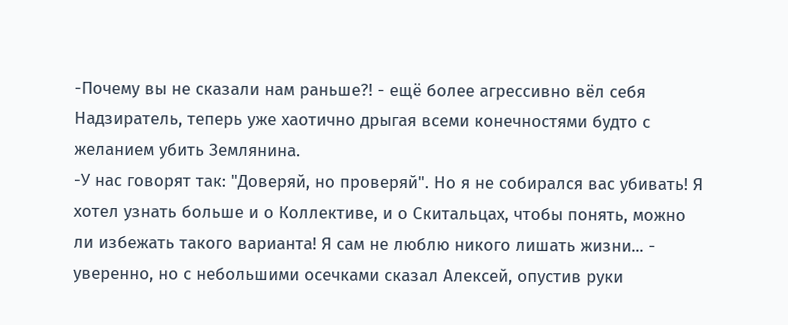-Почему вы не сказали нам раньше?! - ещё более агрессивно вёл себя Надзиратель, теперь уже хаотично дрыгая всеми конечностями будто с желанием убить Землянина.
-У нас говорят так: "Доверяй, но проверяй". Но я не собирался вас убивать! Я хотел узнать больше и о Коллективе, и о Скитальцах, чтобы понять, можно ли избежать такого варианта! Я сам не люблю никого лишать жизни... - уверенно, но с небольшими осечками сказал Алексей, опустив руки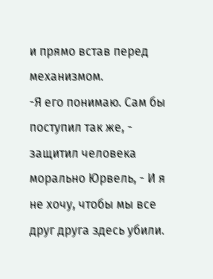и прямо встав перед механизмом.
-Я его понимаю. Сам бы поступил так же, - защитил человека морально Юрвель, - И я не хочу, чтобы мы все друг друга здесь убили.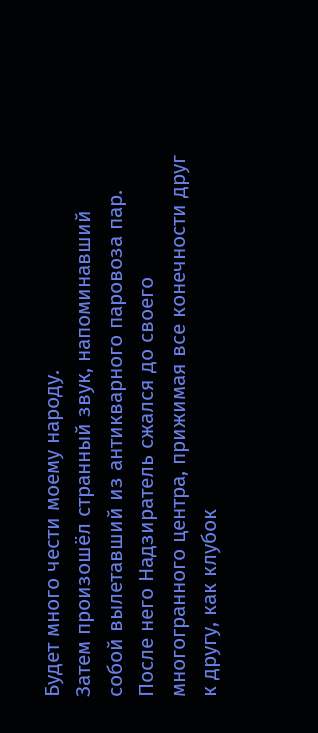Будет много чести моему народу.
Затем произошёл странный звук, напоминавший собой вылетавший из антикварного паровоза пар. После него Надзиратель сжался до своего многогранного центра, прижимая все конечности друг к другу, как клубок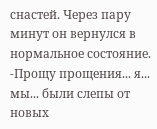снастей. Через пару минут он вернулся в нормальное состояние.
-Прощу прощения... я... мы... были слепы от новых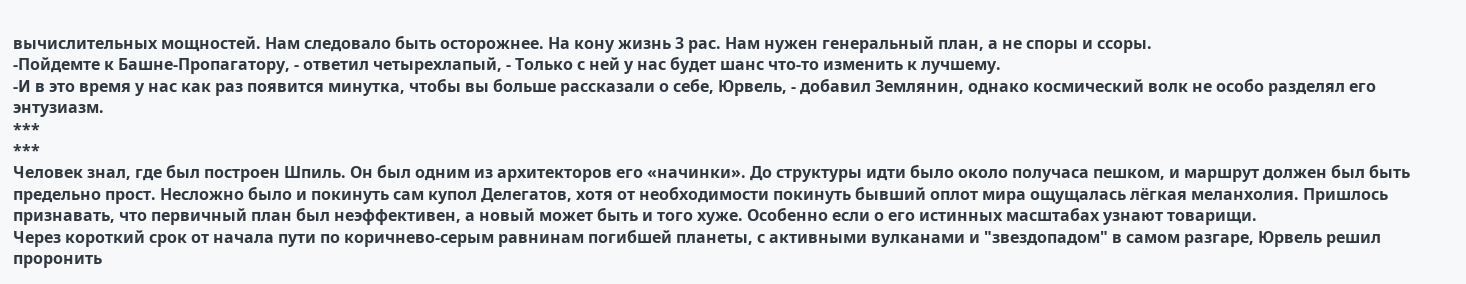вычислительных мощностей. Нам следовало быть осторожнее. На кону жизнь 3 рас. Нам нужен генеральный план, а не споры и ссоры.
-Пойдемте к Башне-Пропагатору, - ответил четырехлапый, - Только с ней у нас будет шанс что-то изменить к лучшему.
-И в это время у нас как раз появится минутка, чтобы вы больше рассказали о себе, Юрвель, - добавил Землянин, однако космический волк не особо разделял его энтузиазм.
***
***
Человек знал, где был построен Шпиль. Он был одним из архитекторов его «начинки». До структуры идти было около получаса пешком, и маршрут должен был быть предельно прост. Несложно было и покинуть сам купол Делегатов, хотя от необходимости покинуть бывший оплот мира ощущалась лёгкая меланхолия. Пришлось признавать, что первичный план был неэффективен, а новый может быть и того хуже. Особенно если о его истинных масштабах узнают товарищи.
Через короткий срок от начала пути по коричнево-серым равнинам погибшей планеты, с активными вулканами и "звездопадом" в самом разгаре, Юрвель решил проронить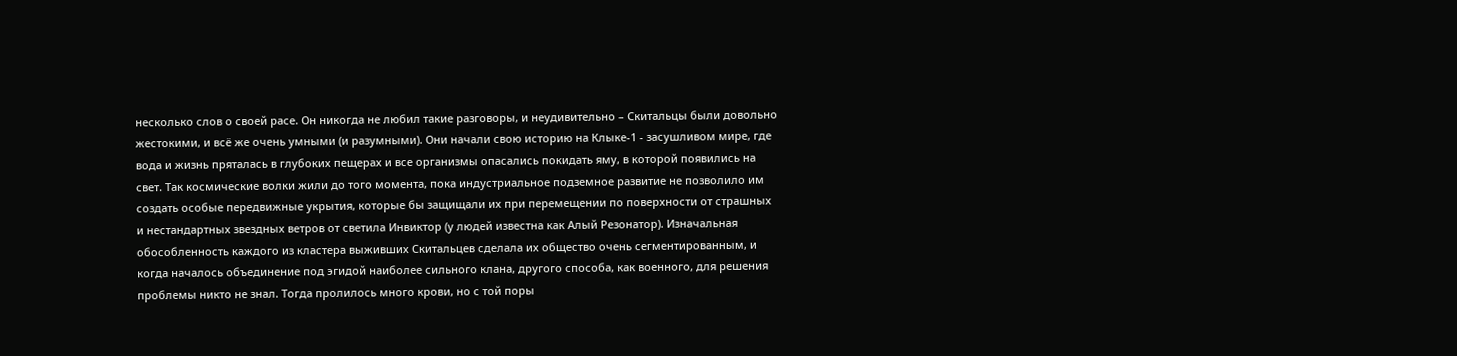несколько слов о своей расе. Он никогда не любил такие разговоры, и неудивительно – Скитальцы были довольно жестокими, и всё же очень умными (и разумными). Они начали свою историю на Клыке-1 - засушливом мире, где вода и жизнь пряталась в глубоких пещерах и все организмы опасались покидать яму, в которой появились на свет. Так космические волки жили до того момента, пока индустриальное подземное развитие не позволило им создать особые передвижные укрытия, которые бы защищали их при перемещении по поверхности от страшных и нестандартных звездных ветров от светила Инвиктор (у людей известна как Алый Резонатор). Изначальная обособленность каждого из кластера выживших Скитальцев сделала их общество очень сегментированным, и когда началось объединение под эгидой наиболее сильного клана, другого способа, как военного, для решения проблемы никто не знал. Тогда пролилось много крови, но с той поры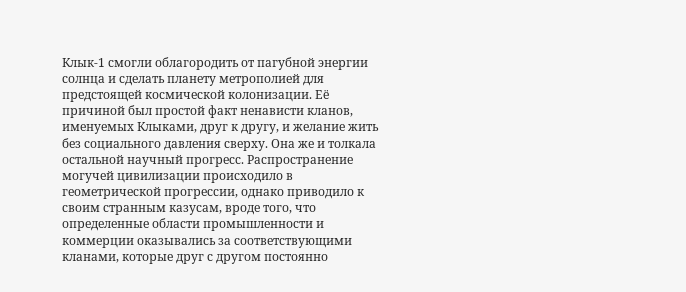Клык-1 смогли облагородить от пагубной энергии солнца и сделать планету метрополией для предстоящей космической колонизации. Её причиной был простой факт ненависти кланов, именуемых Клыками, друг к другу, и желание жить без социального давления сверху. Она же и толкала остальной научный прогресс. Распространение могучей цивилизации происходило в геометрической прогрессии, однако приводило к своим странным казусам, вроде того, что определенные области промышленности и коммерции оказывались за соответствующими кланами, которые друг с другом постоянно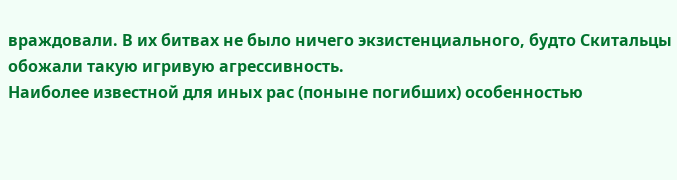враждовали. В их битвах не было ничего экзистенциального, будто Скитальцы обожали такую игривую агрессивность.
Наиболее известной для иных рас (поныне погибших) особенностью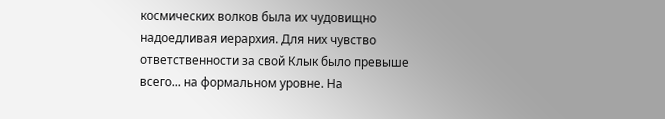космических волков была их чудовищно надоедливая иерархия. Для них чувство ответственности за свой Клык было превыше всего... на формальном уровне. На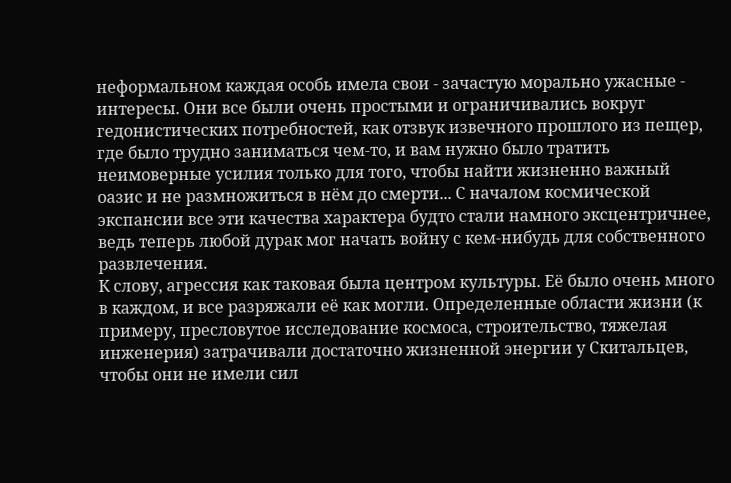неформальном каждая особь имела свои - зачастую морально ужасные - интересы. Они все были очень простыми и ограничивались вокруг гедонистических потребностей, как отзвук извечного прошлого из пещер, где было трудно заниматься чем-то, и вам нужно было тратить неимоверные усилия только для того, чтобы найти жизненно важный оазис и не размножиться в нём до смерти... С началом космической экспансии все эти качества характера будто стали намного эксцентричнее, ведь теперь любой дурак мог начать войну с кем-нибудь для собственного развлечения.
К слову, агрессия как таковая была центром культуры. Её было очень много в каждом, и все разряжали её как могли. Определенные области жизни (к примеру, пресловутое исследование космоса, строительство, тяжелая инженерия) затрачивали достаточно жизненной энергии у Скитальцев, чтобы они не имели сил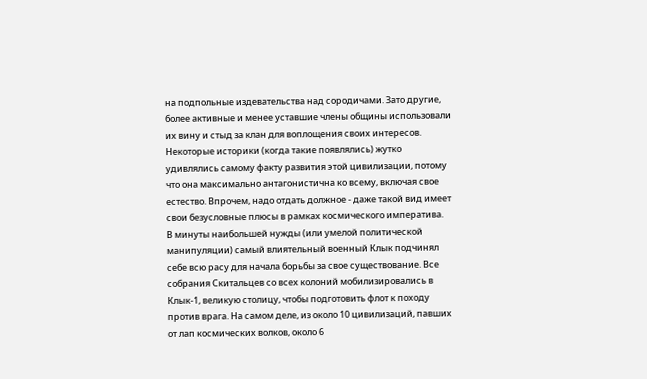на подпольные издевательства над сородичами. Зато другие, более активные и менее уставшие члены общины использовали их вину и стыд за клан для воплощения своих интересов. Некоторые историки (когда такие появлялись) жутко удивлялись самому факту развития этой цивилизации, потому что она максимально антагонистична ко всему, включая свое естество. Впрочем, надо отдать должное - даже такой вид имеет свои безусловные плюсы в рамках космического императива.
В минуты наибольшей нужды (или умелой политической манипуляции) самый влиятельный военный Клык подчинял себе всю расу для начала борьбы за свое существование. Все собрания Скитальцев со всех колоний мобилизировались в Клык-1, великую столицу, чтобы подготовить флот к походу против врага. На самом деле, из около 10 цивилизаций, павших от лап космических волков, около 6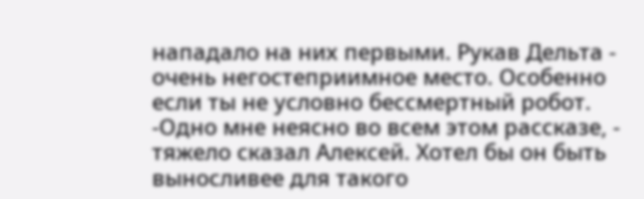нападало на них первыми. Рукав Дельта - очень негостеприимное место. Особенно если ты не условно бессмертный робот.
-Одно мне неясно во всем этом рассказе, - тяжело сказал Алексей. Хотел бы он быть выносливее для такого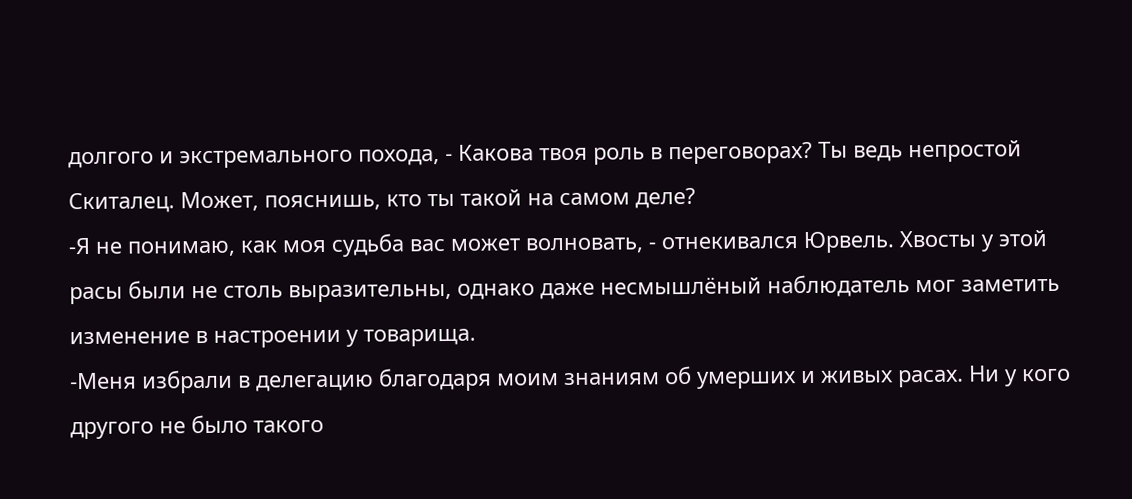долгого и экстремального похода, - Какова твоя роль в переговорах? Ты ведь непростой Скиталец. Может, пояснишь, кто ты такой на самом деле?
-Я не понимаю, как моя судьба вас может волновать, - отнекивался Юрвель. Хвосты у этой расы были не столь выразительны, однако даже несмышлёный наблюдатель мог заметить изменение в настроении у товарища.
-Меня избрали в делегацию благодаря моим знаниям об умерших и живых расах. Ни у кого другого не было такого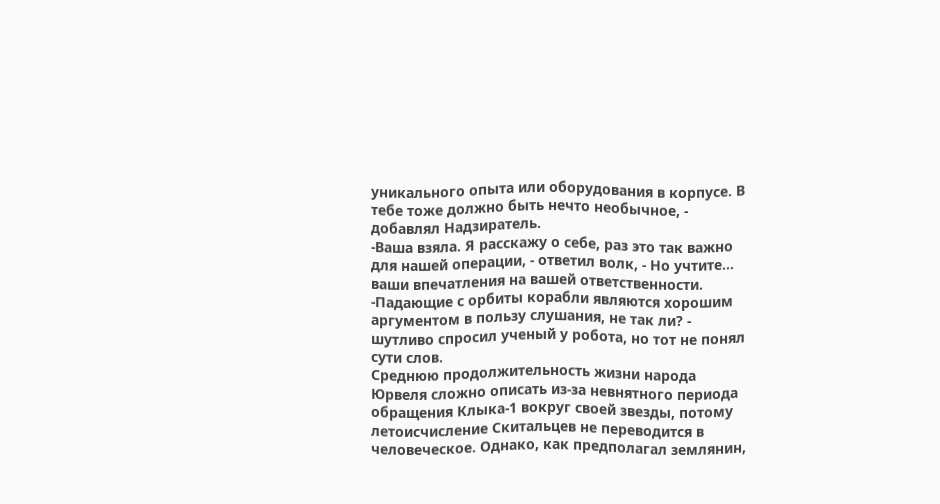уникального опыта или оборудования в корпусе. В тебе тоже должно быть нечто необычное, - добавлял Надзиратель.
-Ваша взяла. Я расскажу о себе, раз это так важно для нашей операции, - ответил волк, - Но учтите... ваши впечатления на вашей ответственности.
-Падающие с орбиты корабли являются хорошим аргументом в пользу слушания, не так ли? - шутливо спросил ученый у робота, но тот не понял сути слов.
Среднюю продолжительность жизни народа Юрвеля сложно описать из-за невнятного периода обращения Клыка-1 вокруг своей звезды, потому летоисчисление Скитальцев не переводится в человеческое. Однако, как предполагал землянин,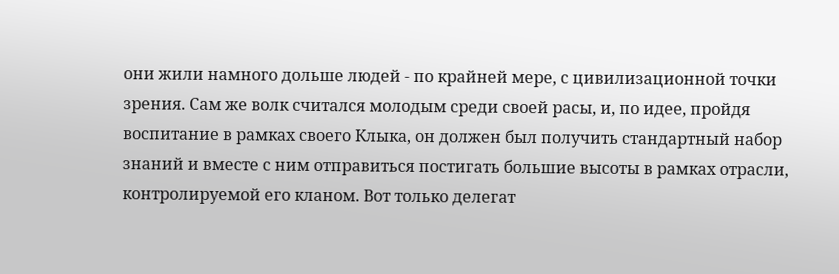они жили намного дольше людей - по крайней мере, с цивилизационной точки зрения. Сам же волк считался молодым среди своей расы, и, по идее, пройдя воспитание в рамках своего Клыка, он должен был получить стандартный набор знаний и вместе с ним отправиться постигать большие высоты в рамках отрасли, контролируемой его кланом. Вот только делегат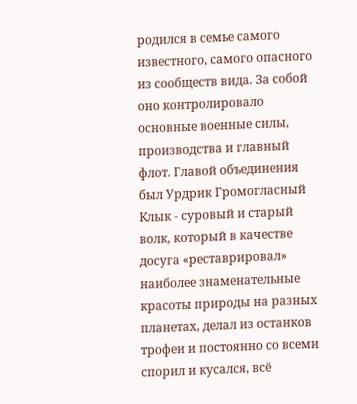родился в семье самого известного, самого опасного из сообществ вида. За собой оно контролировало основные военные силы, производства и главный флот. Главой объединения был Урдрик Громогласный Клык - суровый и старый волк, который в качестве досуга «реставрировал» наиболее знаменательные красоты природы на разных планетах, делал из останков трофеи и постоянно со всеми спорил и кусался, всё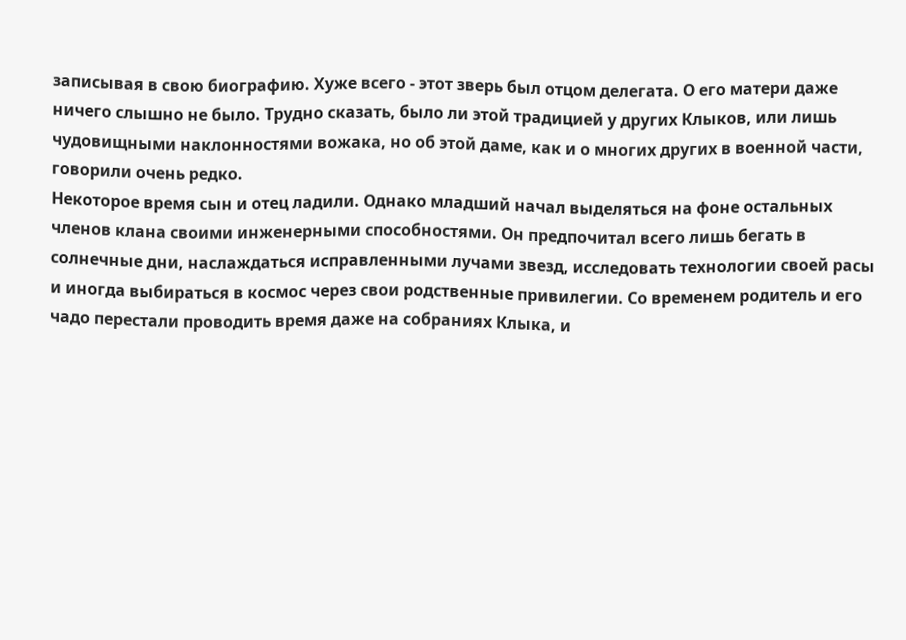записывая в свою биографию. Хуже всего - этот зверь был отцом делегата. О его матери даже ничего слышно не было. Трудно сказать, было ли этой традицией у других Клыков, или лишь чудовищными наклонностями вожака, но об этой даме, как и о многих других в военной части, говорили очень редко.
Некоторое время сын и отец ладили. Однако младший начал выделяться на фоне остальных членов клана своими инженерными способностями. Он предпочитал всего лишь бегать в солнечные дни, наслаждаться исправленными лучами звезд, исследовать технологии своей расы и иногда выбираться в космос через свои родственные привилегии. Со временем родитель и его чадо перестали проводить время даже на собраниях Клыка, и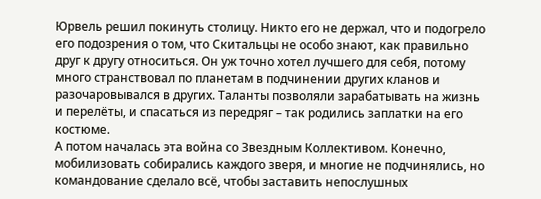Юрвель решил покинуть столицу. Никто его не держал, что и подогрело его подозрения о том, что Скитальцы не особо знают, как правильно друг к другу относиться. Он уж точно хотел лучшего для себя, потому много странствовал по планетам в подчинении других кланов и разочаровывался в других. Таланты позволяли зарабатывать на жизнь и перелёты, и спасаться из передряг – так родились заплатки на его костюме.
А потом началась эта война со Звездным Коллективом. Конечно, мобилизовать собирались каждого зверя, и многие не подчинялись, но командование сделало всё, чтобы заставить непослушных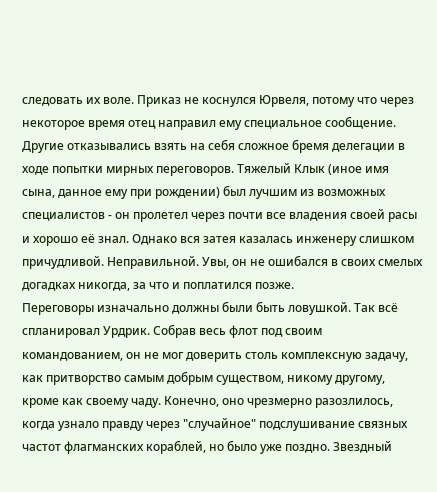следовать их воле. Приказ не коснулся Юрвеля, потому что через некоторое время отец направил ему специальное сообщение. Другие отказывались взять на себя сложное бремя делегации в ходе попытки мирных переговоров. Тяжелый Клык (иное имя сына, данное ему при рождении) был лучшим из возможных специалистов - он пролетел через почти все владения своей расы и хорошо её знал. Однако вся затея казалась инженеру слишком причудливой. Неправильной. Увы, он не ошибался в своих смелых догадках никогда, за что и поплатился позже.
Переговоры изначально должны были быть ловушкой. Так всё спланировал Урдрик. Собрав весь флот под своим командованием, он не мог доверить столь комплексную задачу, как притворство самым добрым существом, никому другому, кроме как своему чаду. Конечно, оно чрезмерно разозлилось, когда узнало правду через "случайное" подслушивание связных частот флагманских кораблей, но было уже поздно. Звездный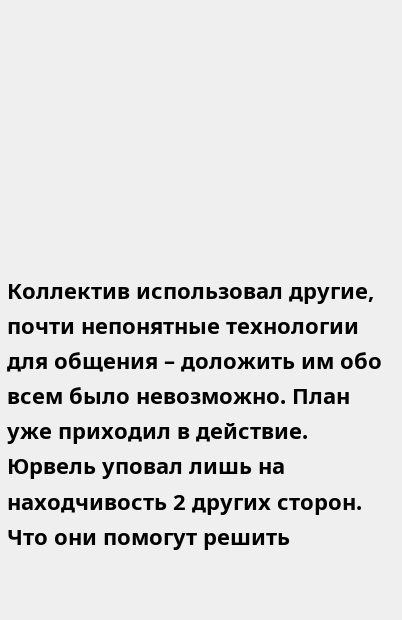Коллектив использовал другие, почти непонятные технологии для общения – доложить им обо всем было невозможно. План уже приходил в действие. Юрвель уповал лишь на находчивость 2 других сторон. Что они помогут решить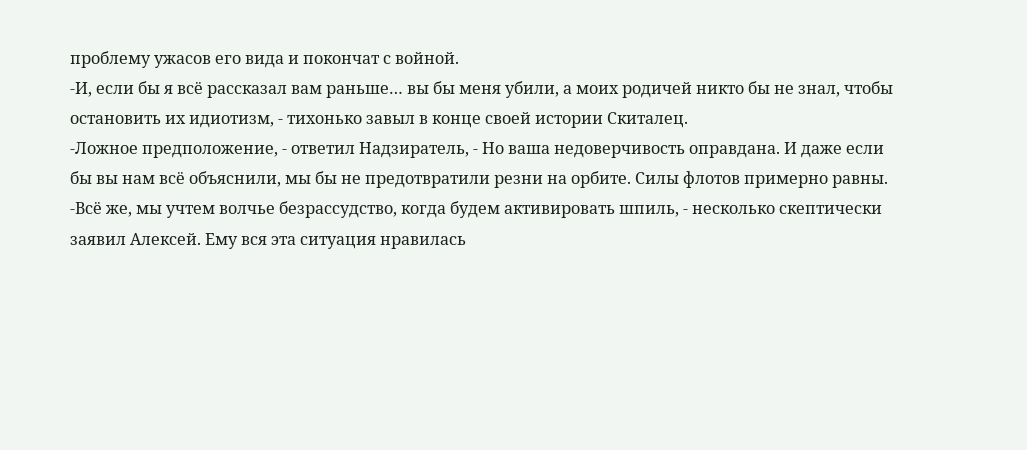проблему ужасов его вида и покончат с войной.
-И, если бы я всё рассказал вам раньше… вы бы меня убили, а моих родичей никто бы не знал, чтобы остановить их идиотизм, - тихонько завыл в конце своей истории Скиталец.
-Ложное предположение, - ответил Надзиратель, - Но ваша недоверчивость оправдана. И даже если бы вы нам всё объяснили, мы бы не предотвратили резни на орбите. Силы флотов примерно равны.
-Всё же, мы учтем волчье безрассудство, когда будем активировать шпиль, - несколько скептически заявил Алексей. Ему вся эта ситуация нравилась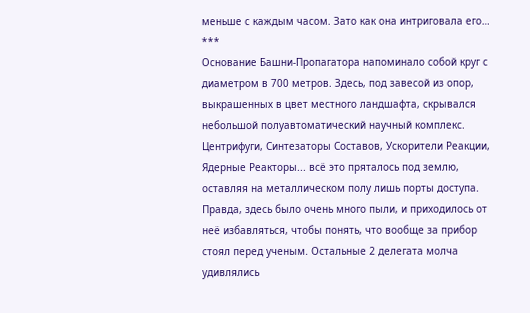меньше с каждым часом. Зато как она интриговала его…
***
Основание Башни-Пропагатора напоминало собой круг с диаметром в 700 метров. Здесь, под завесой из опор, выкрашенных в цвет местного ландшафта, скрывался небольшой полуавтоматический научный комплекс. Центрифуги, Синтезаторы Составов, Ускорители Реакции, Ядерные Реакторы... всё это пряталось под землю, оставляя на металлическом полу лишь порты доступа. Правда, здесь было очень много пыли, и приходилось от неё избавляться, чтобы понять, что вообще за прибор стоял перед ученым. Остальные 2 делегата молча удивлялись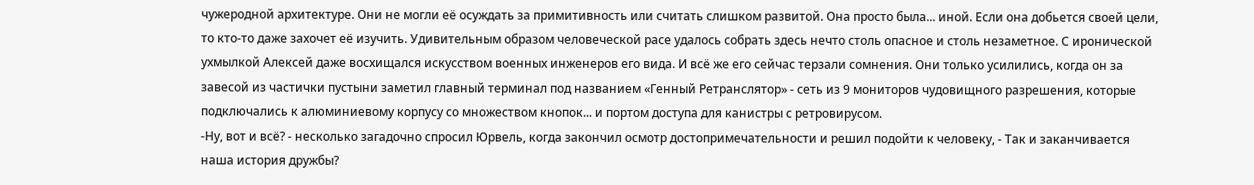чужеродной архитектуре. Они не могли её осуждать за примитивность или считать слишком развитой. Она просто была... иной. Если она добьется своей цели, то кто-то даже захочет её изучить. Удивительным образом человеческой расе удалось собрать здесь нечто столь опасное и столь незаметное. С иронической ухмылкой Алексей даже восхищался искусством военных инженеров его вида. И всё же его сейчас терзали сомнения. Они только усилились, когда он за завесой из частички пустыни заметил главный терминал под названием «Генный Ретранслятор» - сеть из 9 мониторов чудовищного разрешения, которые подключались к алюминиевому корпусу со множеством кнопок... и портом доступа для канистры с ретровирусом.
-Ну, вот и всё? - несколько загадочно спросил Юрвель, когда закончил осмотр достопримечательности и решил подойти к человеку, - Так и заканчивается наша история дружбы?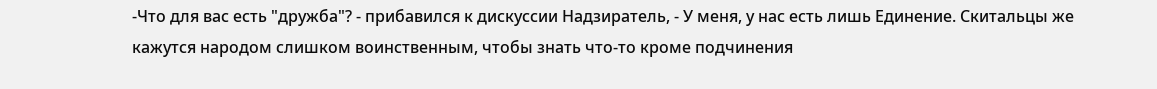-Что для вас есть "дружба"? - прибавился к дискуссии Надзиратель, - У меня, у нас есть лишь Единение. Скитальцы же кажутся народом слишком воинственным, чтобы знать что-то кроме подчинения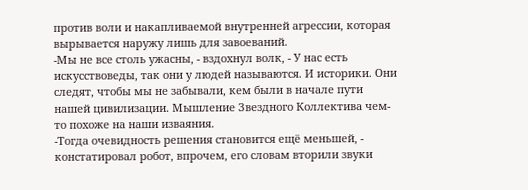против воли и накапливаемой внутренней агрессии, которая вырывается наружу лишь для завоеваний.
-Мы не все столь ужасны, - вздохнул волк, - У нас есть искусствоведы, так они у людей называются. И историки. Они следят, чтобы мы не забывали, кем были в начале пути нашей цивилизации. Мышление Звездного Коллектива чем-то похоже на наши изваяния.
-Тогда очевидность решения становится ещё меньшей, - констатировал робот, впрочем, его словам вторили звуки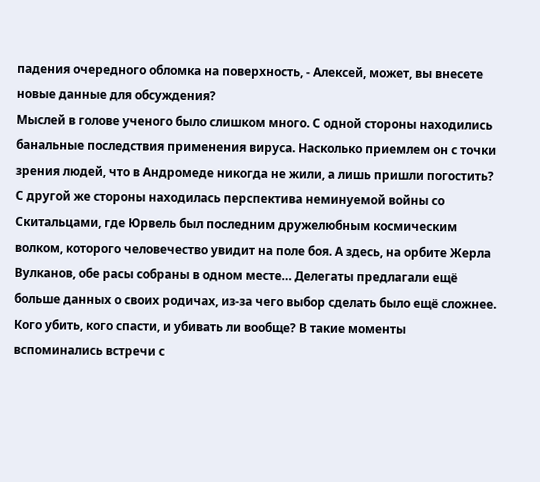падения очередного обломка на поверхность, - Алексей, может, вы внесете новые данные для обсуждения?
Мыслей в голове ученого было слишком много. С одной стороны находились банальные последствия применения вируса. Насколько приемлем он с точки зрения людей, что в Андромеде никогда не жили, а лишь пришли погостить? С другой же стороны находилась перспектива неминуемой войны со Скитальцами, где Юрвель был последним дружелюбным космическим волком, которого человечество увидит на поле боя. А здесь, на орбите Жерла Вулканов, обе расы собраны в одном месте… Делегаты предлагали ещё больше данных о своих родичах, из-за чего выбор сделать было ещё сложнее. Кого убить, кого спасти, и убивать ли вообще? В такие моменты вспоминались встречи с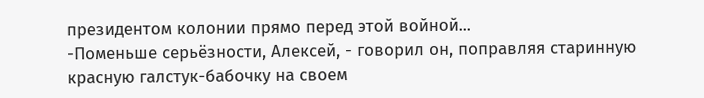президентом колонии прямо перед этой войной...
-Поменьше серьёзности, Алексей, - говорил он, поправляя старинную красную галстук-бабочку на своем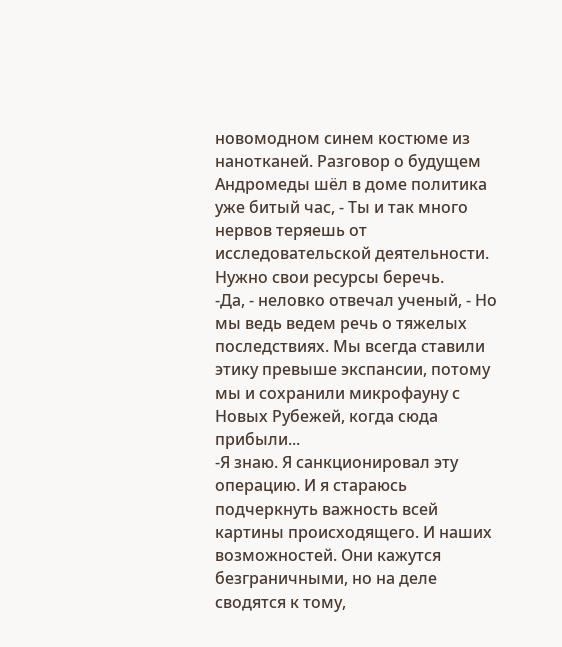новомодном синем костюме из нанотканей. Разговор о будущем Андромеды шёл в доме политика уже битый час, - Ты и так много нервов теряешь от исследовательской деятельности. Нужно свои ресурсы беречь.
-Да, - неловко отвечал ученый, - Но мы ведь ведем речь о тяжелых последствиях. Мы всегда ставили этику превыше экспансии, потому мы и сохранили микрофауну с Новых Рубежей, когда сюда прибыли...
-Я знаю. Я санкционировал эту операцию. И я стараюсь подчеркнуть важность всей картины происходящего. И наших возможностей. Они кажутся безграничными, но на деле сводятся к тому,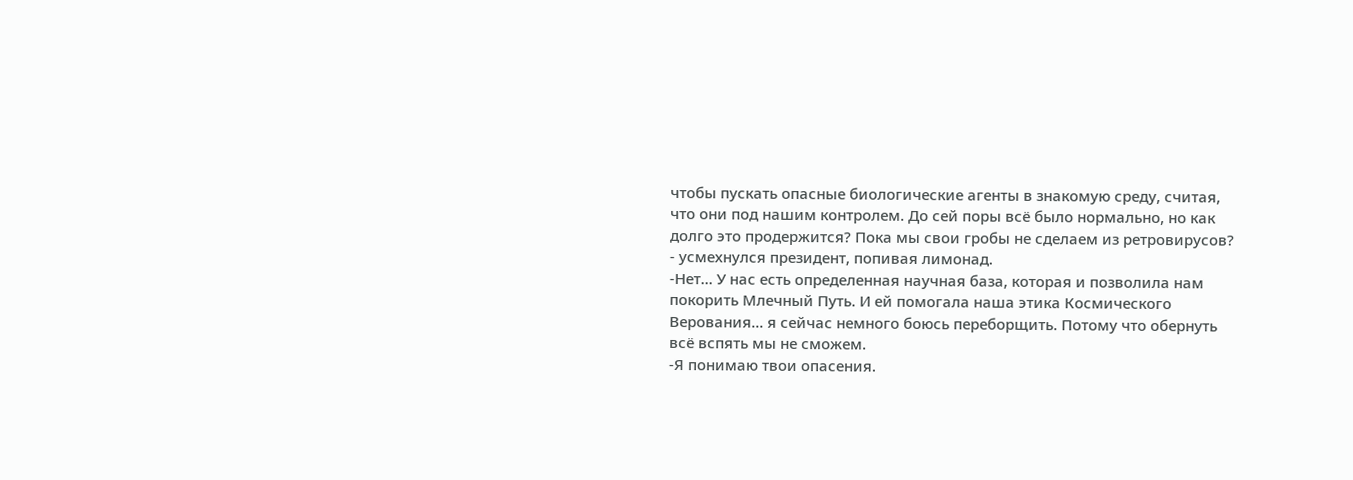чтобы пускать опасные биологические агенты в знакомую среду, считая, что они под нашим контролем. До сей поры всё было нормально, но как долго это продержится? Пока мы свои гробы не сделаем из ретровирусов? - усмехнулся президент, попивая лимонад.
-Нет... У нас есть определенная научная база, которая и позволила нам покорить Млечный Путь. И ей помогала наша этика Космического Верования... я сейчас немного боюсь переборщить. Потому что обернуть всё вспять мы не сможем.
-Я понимаю твои опасения.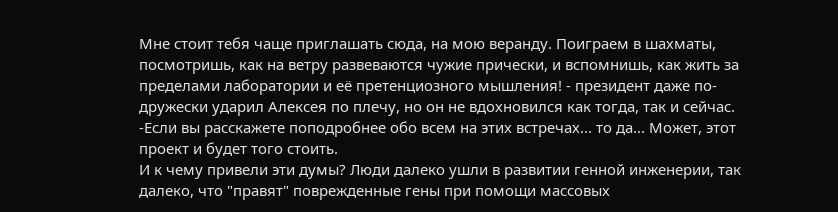Мне стоит тебя чаще приглашать сюда, на мою веранду. Поиграем в шахматы, посмотришь, как на ветру развеваются чужие прически, и вспомнишь, как жить за пределами лаборатории и её претенциозного мышления! - президент даже по-дружески ударил Алексея по плечу, но он не вдохновился как тогда, так и сейчас.
-Если вы расскажете поподробнее обо всем на этих встречах... то да... Может, этот проект и будет того стоить.
И к чему привели эти думы? Люди далеко ушли в развитии генной инженерии, так далеко, что "правят" поврежденные гены при помощи массовых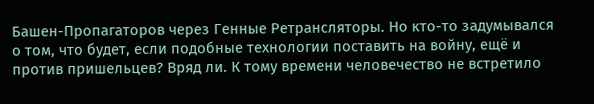Башен-Пропагаторов через Генные Ретрансляторы. Но кто-то задумывался о том, что будет, если подобные технологии поставить на войну, ещё и против пришельцев? Вряд ли. К тому времени человечество не встретило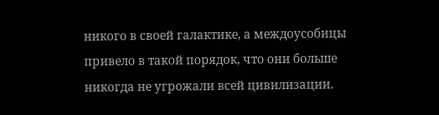никого в своей галактике, а междоусобицы привело в такой порядок, что они больше никогда не угрожали всей цивилизации.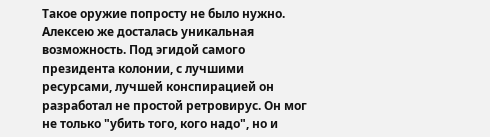Такое оружие попросту не было нужно.
Алексею же досталась уникальная возможность. Под эгидой самого президента колонии, с лучшими ресурсами, лучшей конспирацией он разработал не простой ретровирус. Он мог не только "убить того, кого надо", но и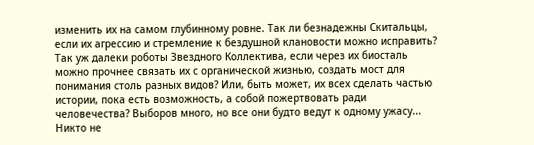изменить их на самом глубинному ровне. Так ли безнадежны Скитальцы, если их агрессию и стремление к бездушной клановости можно исправить? Так уж далеки роботы Звездного Коллектива, если через их биосталь можно прочнее связать их с органической жизнью, создать мост для понимания столь разных видов? Или, быть может, их всех сделать частью истории, пока есть возможность, а собой пожертвовать ради человечества? Выборов много, но все они будто ведут к одному ужасу... Никто не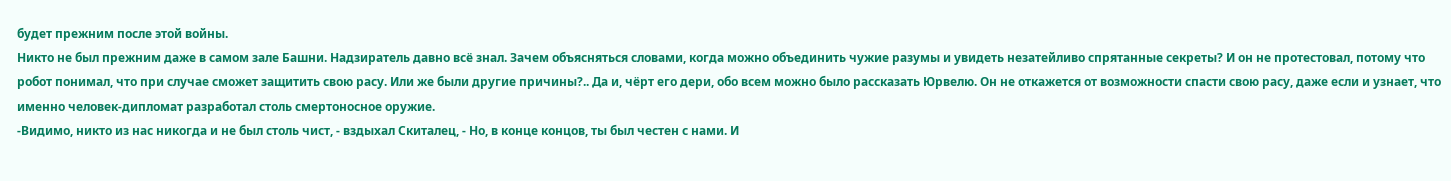будет прежним после этой войны.
Никто не был прежним даже в самом зале Башни. Надзиратель давно всё знал. Зачем объясняться словами, когда можно объединить чужие разумы и увидеть незатейливо спрятанные секреты? И он не протестовал, потому что робот понимал, что при случае сможет защитить свою расу. Или же были другие причины?.. Да и, чёрт его дери, обо всем можно было рассказать Юрвелю. Он не откажется от возможности спасти свою расу, даже если и узнает, что именно человек-дипломат разработал столь смертоносное оружие.
-Видимо, никто из нас никогда и не был столь чист, - вздыхал Скиталец, - Но, в конце концов, ты был честен с нами. И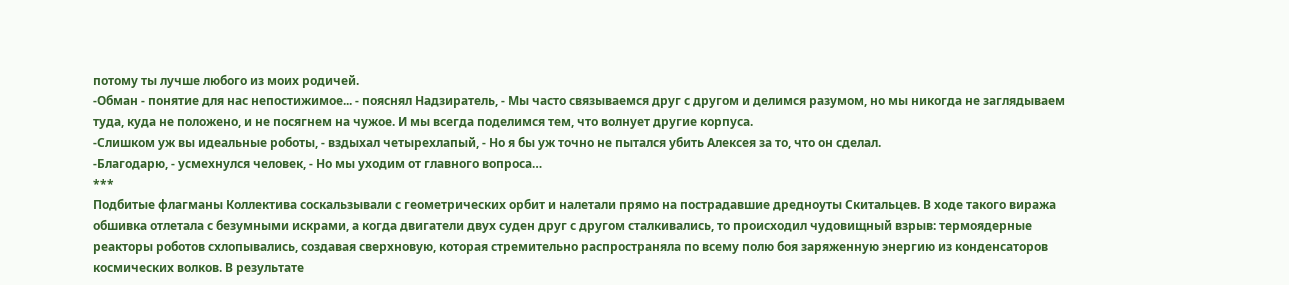потому ты лучше любого из моих родичей.
-Обман - понятие для нас непостижимое... - пояснял Надзиратель, - Мы часто связываемся друг с другом и делимся разумом, но мы никогда не заглядываем туда, куда не положено, и не посягнем на чужое. И мы всегда поделимся тем, что волнует другие корпуса.
-Слишком уж вы идеальные роботы, - вздыхал четырехлапый, - Но я бы уж точно не пытался убить Алексея за то, что он сделал.
-Благодарю, - усмехнулся человек, - Но мы уходим от главного вопроса…
***
Подбитые флагманы Коллектива соскальзывали с геометрических орбит и налетали прямо на пострадавшие дредноуты Скитальцев. В ходе такого виража обшивка отлетала с безумными искрами, а когда двигатели двух суден друг с другом сталкивались, то происходил чудовищный взрыв: термоядерные реакторы роботов схлопывались, создавая сверхновую, которая стремительно распространяла по всему полю боя заряженную энергию из конденсаторов космических волков. В результате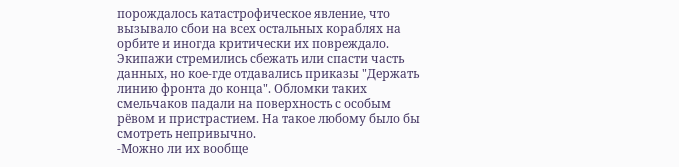порождалось катастрофическое явление, что вызывало сбои на всех остальных кораблях на орбите и иногда критически их повреждало. Экипажи стремились сбежать или спасти часть данных, но кое-где отдавались приказы "Держать линию фронта до конца". Обломки таких смельчаков падали на поверхность с особым рёвом и пристрастием. На такое любому было бы смотреть непривычно.
-Можно ли их вообще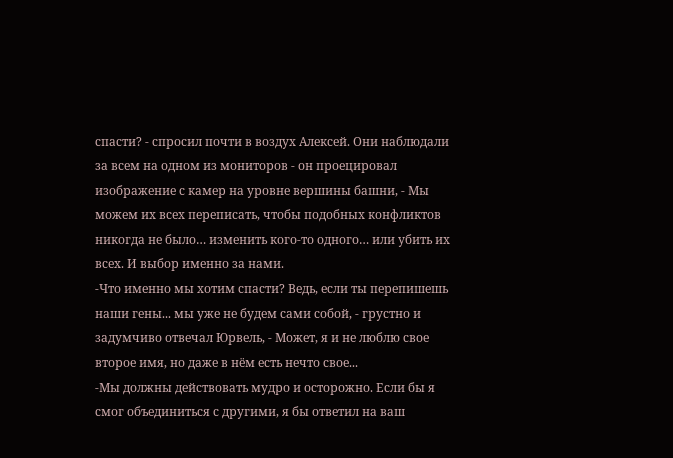спасти? - спросил почти в воздух Алексей. Они наблюдали за всем на одном из мониторов - он проецировал изображение с камер на уровне вершины башни, - Мы можем их всех переписать, чтобы подобных конфликтов никогда не было… изменить кого-то одного… или убить их всех. И выбор именно за нами.
-Что именно мы хотим спасти? Ведь, если ты перепишешь наши гены... мы уже не будем сами собой, - грустно и задумчиво отвечал Юрвель, - Может, я и не люблю свое второе имя, но даже в нём есть нечто свое...
-Мы должны действовать мудро и осторожно. Если бы я смог объединиться с другими, я бы ответил на ваш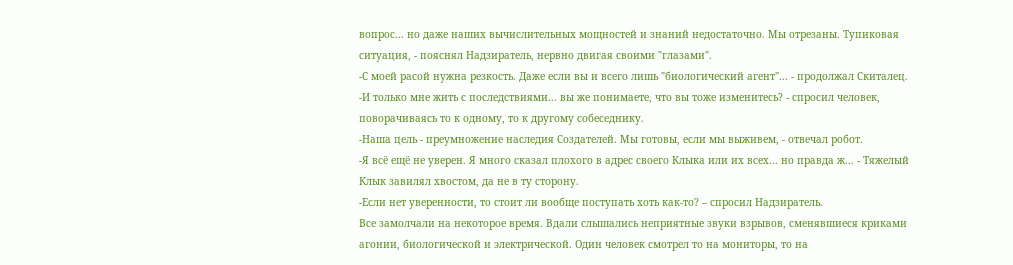вопрос... но даже наших вычислительных мощностей и знаний недостаточно. Мы отрезаны. Тупиковая ситуация, - пояснял Надзиратель, нервно двигая своими "глазами".
-С моей расой нужна резкость. Даже если вы и всего лишь "биологический агент"... - продолжал Скиталец.
-И только мне жить с последствиями... вы же понимаете, что вы тоже изменитесь? - спросил человек, поворачиваясь то к одному, то к другому собеседнику.
-Наша цель - преумножение наследия Создателей. Мы готовы, если мы выживем, - отвечал робот.
-Я всё ещё не уверен. Я много сказал плохого в адрес своего Клыка или их всех... но правда ж... - Тяжелый Клык завилял хвостом, да не в ту сторону.
-Если нет уверенности, то стоит ли вообще поступать хоть как-то? – спросил Надзиратель.
Все замолчали на некоторое время. Вдали слышались неприятные звуки взрывов, сменявшиеся криками агонии, биологической и электрической. Один человек смотрел то на мониторы, то на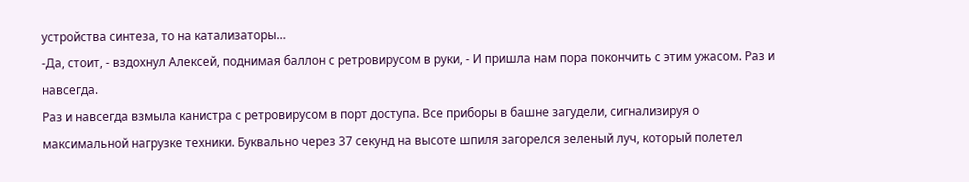устройства синтеза, то на катализаторы…
-Да, стоит, - вздохнул Алексей, поднимая баллон с ретровирусом в руки, - И пришла нам пора покончить с этим ужасом. Раз и навсегда.
Раз и навсегда взмыла канистра с ретровирусом в порт доступа. Все приборы в башне загудели, сигнализируя о максимальной нагрузке техники. Буквально через 37 секунд на высоте шпиля загорелся зеленый луч, который полетел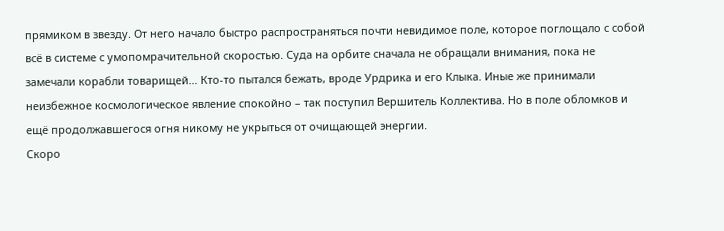прямиком в звезду. От него начало быстро распространяться почти невидимое поле, которое поглощало с собой всё в системе с умопомрачительной скоростью. Суда на орбите сначала не обращали внимания, пока не замечали корабли товарищей… Кто-то пытался бежать, вроде Урдрика и его Клыка. Иные же принимали неизбежное космологическое явление спокойно – так поступил Вершитель Коллектива. Но в поле обломков и ещё продолжавшегося огня никому не укрыться от очищающей энергии.
Скоро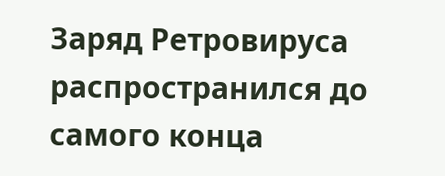Заряд Ретровируса распространился до самого конца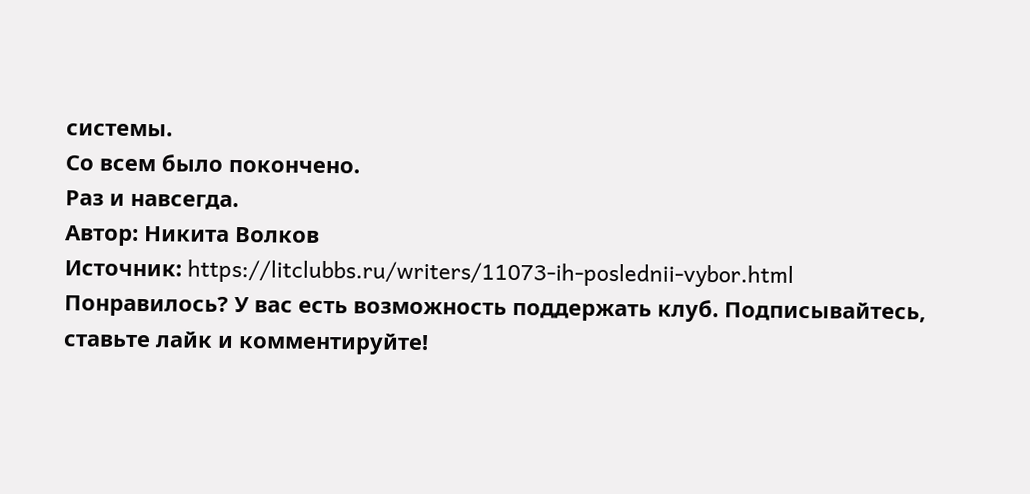системы.
Со всем было покончено.
Раз и навсегда.
Автор: Никита Волков
Источник: https://litclubbs.ru/writers/11073-ih-poslednii-vybor.html
Понравилось? У вас есть возможность поддержать клуб. Подписывайтесь, ставьте лайк и комментируйте!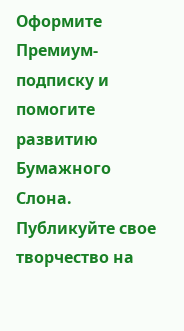Оформите Премиум-подписку и помогите развитию Бумажного Слона.
Публикуйте свое творчество на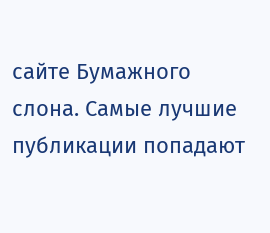сайте Бумажного слона. Самые лучшие публикации попадают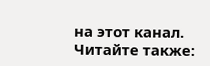на этот канал.
Читайте также: